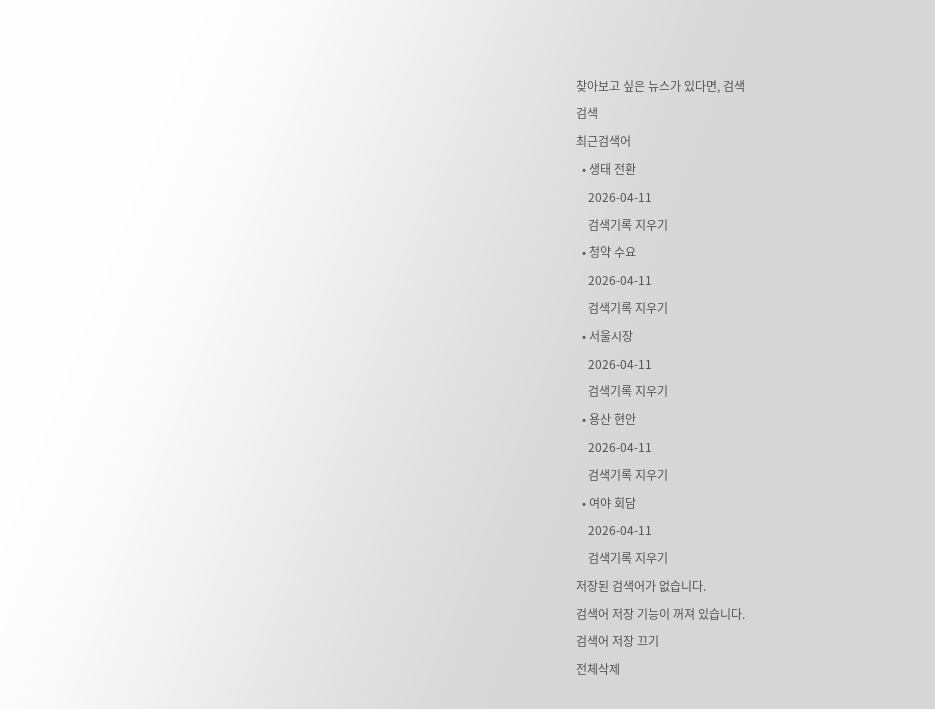찾아보고 싶은 뉴스가 있다면, 검색
검색
최근검색어
  • 생태 전환
    2026-04-11
    검색기록 지우기
  • 청약 수요
    2026-04-11
    검색기록 지우기
  • 서울시장
    2026-04-11
    검색기록 지우기
  • 용산 현안
    2026-04-11
    검색기록 지우기
  • 여야 회담
    2026-04-11
    검색기록 지우기
저장된 검색어가 없습니다.
검색어 저장 기능이 꺼져 있습니다.
검색어 저장 끄기
전체삭제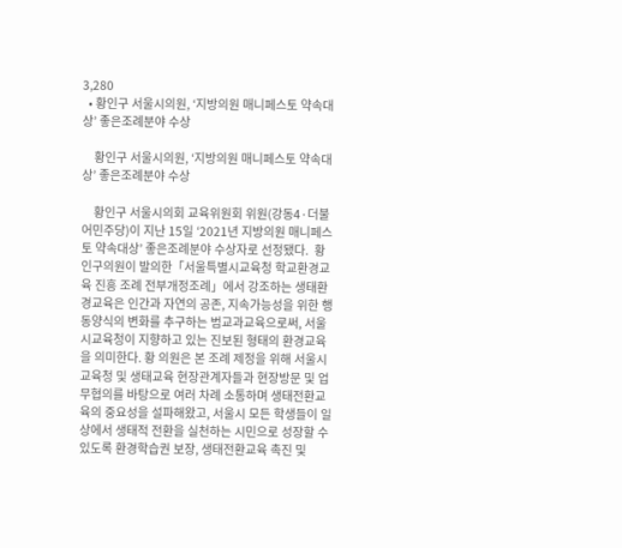3,280
  • 황인구 서울시의원, ‘지방의원 매니페스토 약속대상’ 좋은조례분야 수상

    황인구 서울시의원, ‘지방의원 매니페스토 약속대상’ 좋은조례분야 수상

    황인구 서울시의회 교육위원회 위원(강동4·더불어민주당)이 지난 15일 ‘2021년 지방의원 매니페스토 약속대상’ 좋은조례분야 수상자로 선정됐다.  황인구의원이 발의한「서울특별시교육청 학교환경교육 진흥 조례 전부개정조례」에서 강조하는 생태환경교육은 인간과 자연의 공존, 지속가능성을 위한 행동양식의 변화를 추구하는 범교과교육으로써, 서울시교육청이 지향하고 있는 진보된 형태의 환경교육을 의미한다. 황 의원은 본 조례 제정을 위해 서울시교육청 및 생태교육 현장관계자들과 현장방문 및 업무협의를 바탕으로 여러 차례 소통하며 생태전환교육의 중요성을 설파해왔고, 서울시 모든 학생들이 일상에서 생태적 전환을 실천하는 시민으로 성장할 수 있도록 환경학습권 보장, 생태전환교육 촉진 및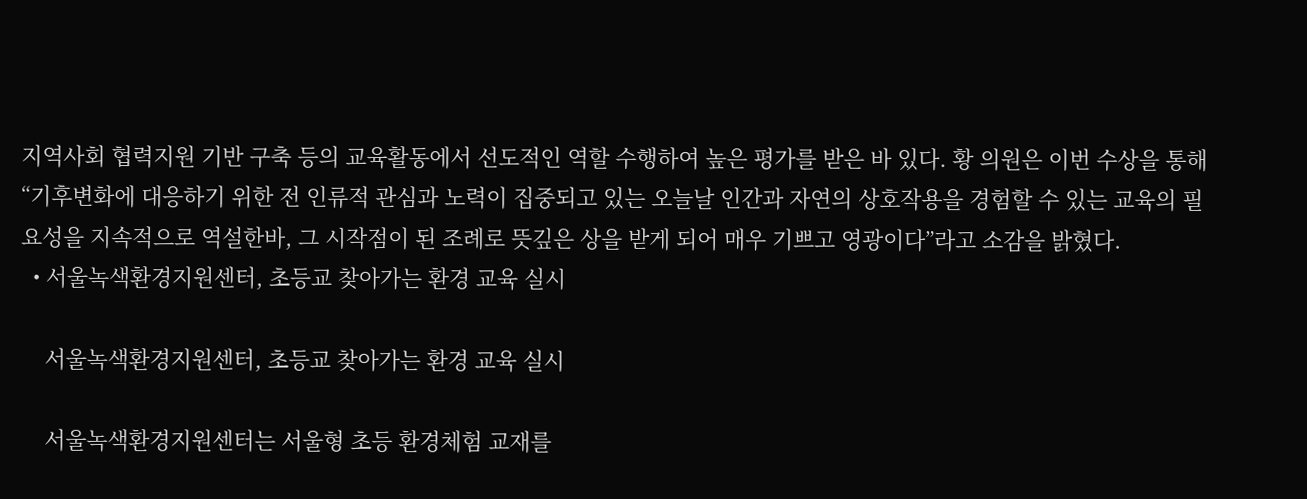지역사회 협력지원 기반 구축 등의 교육활동에서 선도적인 역할 수행하여 높은 평가를 받은 바 있다. 황 의원은 이번 수상을 통해 “기후변화에 대응하기 위한 전 인류적 관심과 노력이 집중되고 있는 오늘날 인간과 자연의 상호작용을 경험할 수 있는 교육의 필요성을 지속적으로 역설한바, 그 시작점이 된 조례로 뜻깊은 상을 받게 되어 매우 기쁘고 영광이다”라고 소감을 밝혔다.
  • 서울녹색환경지원센터, 초등교 찾아가는 환경 교육 실시

    서울녹색환경지원센터, 초등교 찾아가는 환경 교육 실시

    서울녹색환경지원센터는 서울형 초등 환경체험 교재를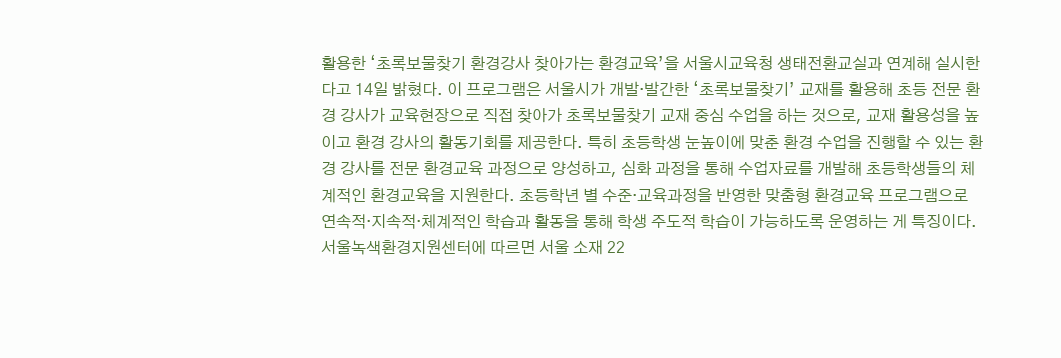활용한 ‘초록보물찾기 환경강사 찾아가는 환경교육’을 서울시교육청 생태전환교실과 연계해 실시한다고 14일 밝혔다. 이 프로그램은 서울시가 개발·발간한 ‘초록보물찾기’ 교재를 활용해 초등 전문 환경 강사가 교육현장으로 직접 찾아가 초록보물찾기 교재 중심 수업을 하는 것으로, 교재 활용성을 높이고 환경 강사의 활동기회를 제공한다. 특히 초등학생 눈높이에 맞춘 환경 수업을 진행할 수 있는 환경 강사를 전문 환경교육 과정으로 양성하고, 심화 과정을 통해 수업자료를 개발해 초등학생들의 체계적인 환경교육을 지원한다. 초등학년 별 수준·교육과정을 반영한 맞춤형 환경교육 프로그램으로 연속적·지속적·체계적인 학습과 활동을 통해 학생 주도적 학습이 가능하도록 운영하는 게 특징이다. 서울녹색환경지원센터에 따르면 서울 소재 22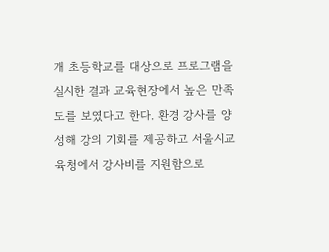개 초등학교를 대상으로 프로그램을 실시한 결과 교육현장에서 높은 만족도를 보였다고 한다. 환경 강사를 양성해 강의 기회를 제공하고 서울시교육청에서 강사비를 지원함으로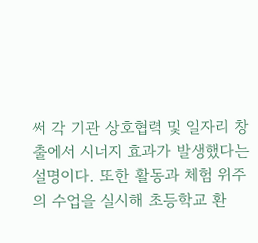써 각 기관 상호협력 및 일자리 창출에서 시너지 효과가 발생했다는 설명이다. 또한 활동과 체험 위주의 수업을 실시해 초등학교 환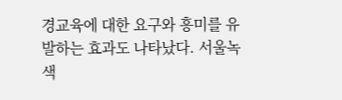경교육에 대한 요구와 흥미를 유발하는 효과도 나타났다. 서울녹색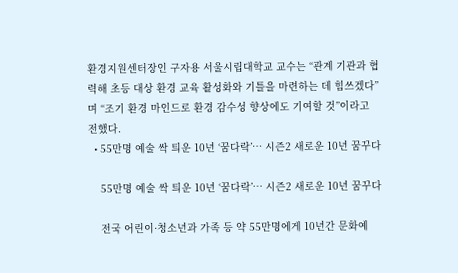환경지원센터장인 구자용 서울시립대학교 교수는 “관계 기관과 협력해 초등 대상 환경 교육 활성화와 기틀을 마련하는 데 힘쓰겠다”며 “조기 환경 마인드로 환경 감수성 향상에도 기여할 것”이라고 전했다.
  • 55만명 예술 싹 틔운 10년 ‘꿈다락’… 시즌2 새로운 10년 꿈꾸다

    55만명 예술 싹 틔운 10년 ‘꿈다락’… 시즌2 새로운 10년 꿈꾸다

    전국 어린이·청소년과 가족 등 약 55만명에게 10년간 문화예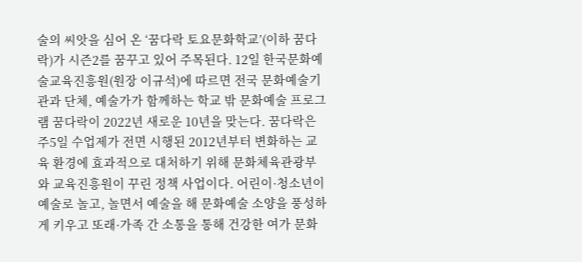술의 씨앗을 심어 온 ‘꿈다락 토요문화학교’(이하 꿈다락)가 시즌2를 꿈꾸고 있어 주목된다. 12일 한국문화예술교육진흥원(원장 이규석)에 따르면 전국 문화예술기관과 단체, 예술가가 함께하는 학교 밖 문화예술 프로그램 꿈다락이 2022년 새로운 10년을 맞는다. 꿈다락은 주5일 수업제가 전면 시행된 2012년부터 변화하는 교육 환경에 효과적으로 대처하기 위해 문화체육관광부와 교육진흥원이 꾸린 정책 사업이다. 어린이·청소년이 예술로 놀고, 놀면서 예술을 해 문화예술 소양을 풍성하게 키우고 또래·가족 간 소통을 통해 건강한 여가 문화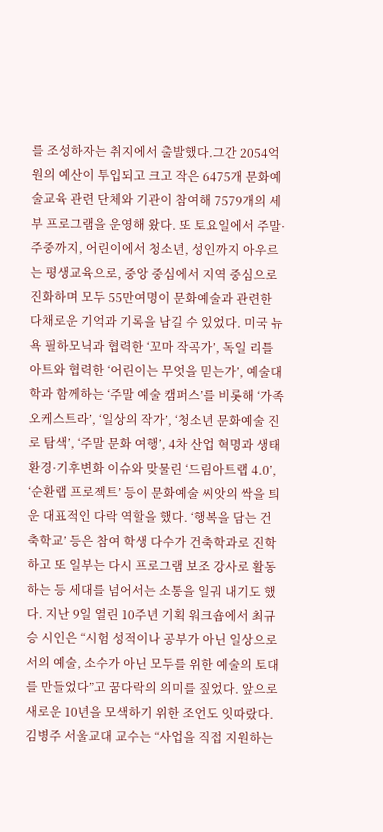를 조성하자는 취지에서 출발했다.그간 2054억원의 예산이 투입되고 크고 작은 6475개 문화예술교육 관련 단체와 기관이 참여해 7579개의 세부 프로그램을 운영해 왔다. 또 토요일에서 주말·주중까지, 어린이에서 청소년, 성인까지 아우르는 평생교육으로, 중앙 중심에서 지역 중심으로 진화하며 모두 55만여명이 문화예술과 관련한 다채로운 기억과 기록을 남길 수 있었다. 미국 뉴욕 필하모닉과 협력한 ‘꼬마 작곡가’, 독일 리틀 아트와 협력한 ‘어린이는 무엇을 믿는가’, 예술대학과 함께하는 ‘주말 예술 캠퍼스’를 비롯해 ‘가족 오케스트라’, ‘일상의 작가’, ‘청소년 문화예술 진로 탐색’, ‘주말 문화 여행’, 4차 산업 혁명과 생태환경·기후변화 이슈와 맞물린 ‘드림아트랩 4.0’, ‘순환랩 프로젝트’ 등이 문화예술 씨앗의 싹을 틔운 대표적인 다락 역할을 했다. ‘행복을 담는 건축학교’ 등은 참여 학생 다수가 건축학과로 진학하고 또 일부는 다시 프로그램 보조 강사로 활동하는 등 세대를 넘어서는 소통을 일궈 내기도 했다. 지난 9일 열린 10주년 기획 워크숍에서 최규승 시인은 “시험 성적이나 공부가 아닌 일상으로서의 예술, 소수가 아닌 모두를 위한 예술의 토대를 만들었다”고 꿈다락의 의미를 짚었다. 앞으로 새로운 10년을 모색하기 위한 조언도 잇따랐다. 김병주 서울교대 교수는 “사업을 직접 지원하는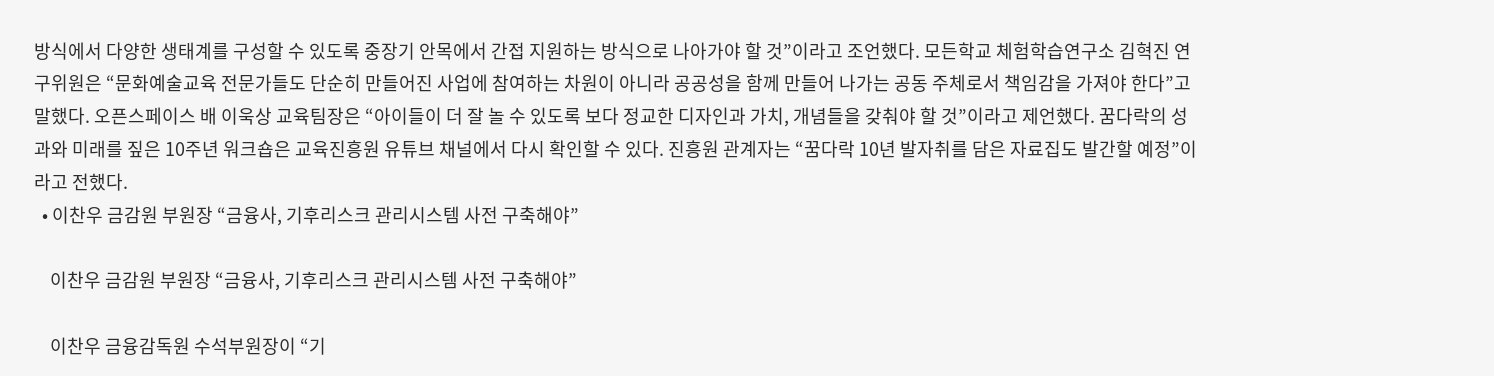방식에서 다양한 생태계를 구성할 수 있도록 중장기 안목에서 간접 지원하는 방식으로 나아가야 할 것”이라고 조언했다. 모든학교 체험학습연구소 김혁진 연구위원은 “문화예술교육 전문가들도 단순히 만들어진 사업에 참여하는 차원이 아니라 공공성을 함께 만들어 나가는 공동 주체로서 책임감을 가져야 한다”고 말했다. 오픈스페이스 배 이욱상 교육팀장은 “아이들이 더 잘 놀 수 있도록 보다 정교한 디자인과 가치, 개념들을 갖춰야 할 것”이라고 제언했다. 꿈다락의 성과와 미래를 짚은 10주년 워크숍은 교육진흥원 유튜브 채널에서 다시 확인할 수 있다. 진흥원 관계자는 “꿈다락 10년 발자취를 담은 자료집도 발간할 예정”이라고 전했다.
  • 이찬우 금감원 부원장 “금융사, 기후리스크 관리시스템 사전 구축해야”

    이찬우 금감원 부원장 “금융사, 기후리스크 관리시스템 사전 구축해야”

    이찬우 금융감독원 수석부원장이 “기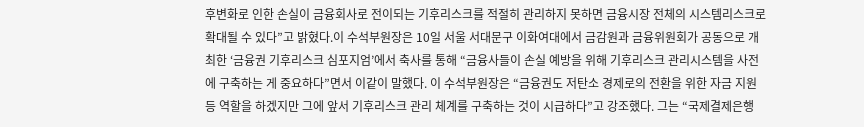후변화로 인한 손실이 금융회사로 전이되는 기후리스크를 적절히 관리하지 못하면 금융시장 전체의 시스템리스크로 확대될 수 있다”고 밝혔다.이 수석부원장은 10일 서울 서대문구 이화여대에서 금감원과 금융위원회가 공동으로 개최한 ‘금융권 기후리스크 심포지엄’에서 축사를 통해 “금융사들이 손실 예방을 위해 기후리스크 관리시스템을 사전에 구축하는 게 중요하다”면서 이같이 말했다. 이 수석부원장은 “금융권도 저탄소 경제로의 전환을 위한 자금 지원 등 역할을 하겠지만 그에 앞서 기후리스크 관리 체계를 구축하는 것이 시급하다”고 강조했다. 그는 “국제결제은행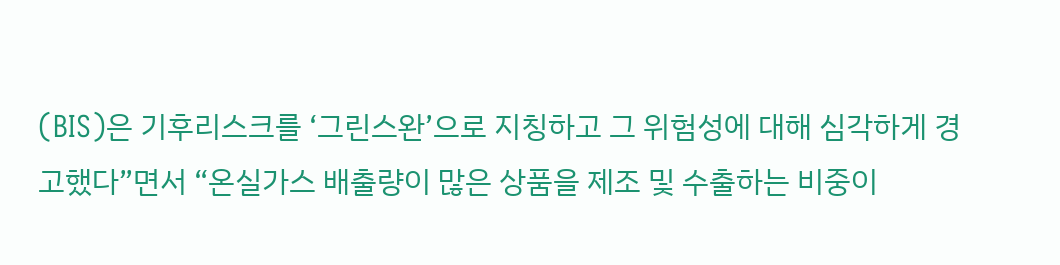(BIS)은 기후리스크를 ‘그린스완’으로 지칭하고 그 위험성에 대해 심각하게 경고했다”면서 “온실가스 배출량이 많은 상품을 제조 및 수출하는 비중이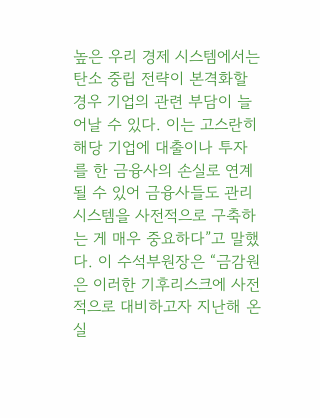높은 우리 경제 시스템에서는 탄소 중립 전략이 본격화할 경우 기업의 관련 부담이 늘어날 수 있다. 이는 고스란히 해당 기업에 대출이나 투자를 한 금융사의 손실로 연계될 수 있어 금융사들도 관리 시스템을 사전적으로 구축하는 게 매우 중요하다”고 말했다. 이 수석부원장은 “금감원은 이러한 기후리스크에 사전적으로 대비하고자 지난해 온실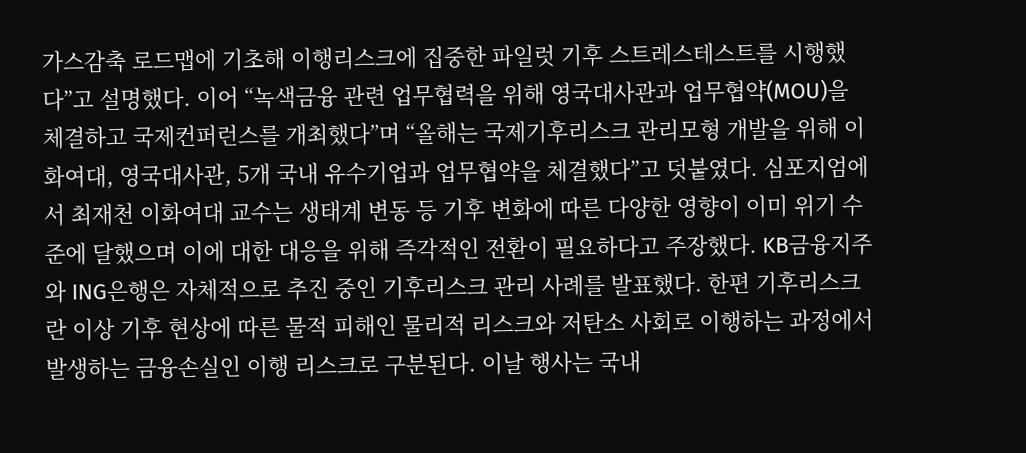가스감축 로드맵에 기초해 이행리스크에 집중한 파일럿 기후 스트레스테스트를 시행했다”고 설명했다. 이어 “녹색금융 관련 업무협력을 위해 영국대사관과 업무협약(MOU)을 체결하고 국제컨퍼런스를 개최했다”며 “올해는 국제기후리스크 관리모형 개발을 위해 이화여대, 영국대사관, 5개 국내 유수기업과 업무협약을 체결했다”고 덧붙였다. 심포지엄에서 최재천 이화여대 교수는 생태계 변동 등 기후 변화에 따른 다양한 영향이 이미 위기 수준에 달했으며 이에 대한 대응을 위해 즉각적인 전환이 필요하다고 주장했다. KB금융지주와 ING은행은 자체적으로 추진 중인 기후리스크 관리 사례를 발표했다. 한편 기후리스크란 이상 기후 현상에 따른 물적 피해인 물리적 리스크와 저탄소 사회로 이행하는 과정에서 발생하는 금융손실인 이행 리스크로 구분된다. 이날 행사는 국내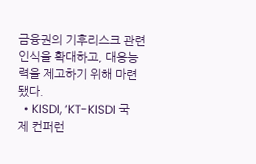금융권의 기후리스크 관련 인식을 확대하고, 대응능력을 제고하기 위해 마련됐다.
  • KISDI, ‘KT-KISDI 국제 컨퍼런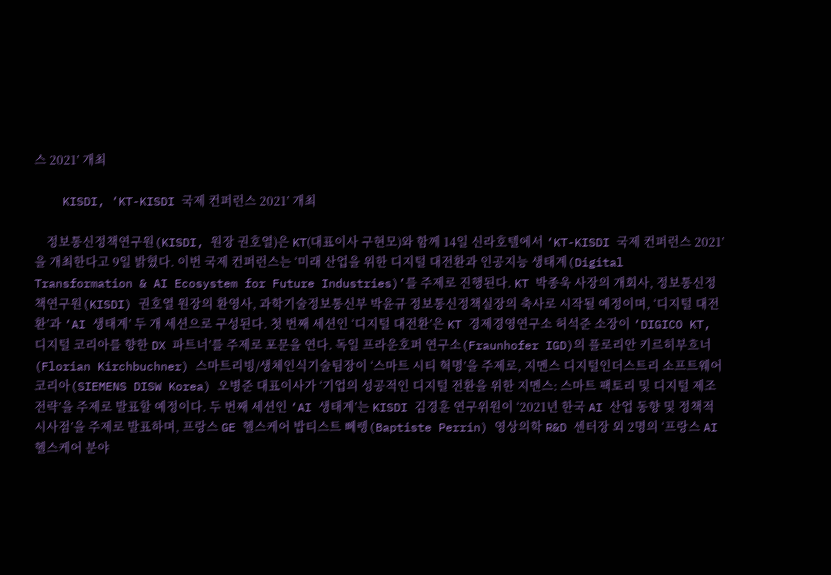스 2021’ 개최

    KISDI, ‘KT-KISDI 국제 컨퍼런스 2021’ 개최

    정보통신정책연구원(KISDI, 원장 권호열)은 KT(대표이사 구현모)와 함께 14일 신라호텔에서 ‘KT-KISDI 국제 컨퍼런스 2021’을 개최한다고 9일 밝혔다. 이번 국제 컨퍼런스는 ‘미래 산업을 위한 디지털 대전환과 인공지능 생태계(Digital Transformation & AI Ecosystem for Future Industries)’를 주제로 진행된다. KT 박종욱 사장의 개회사, 정보통신정책연구원(KISDI) 권호열 원장의 환영사, 과학기술정보통신부 박윤규 정보통신정책실장의 축사로 시작될 예정이며, ‘디지털 대전환’과 ‘AI 생태계’ 두 개 세션으로 구성된다. 첫 번째 세션인 ‘디지털 대전환’은 KT 경제경영연구소 허석준 소장이 ‘DIGICO KT, 디지털 코리아를 향한 DX 파트너’를 주제로 포문을 연다. 독일 프라운호퍼 연구소(Fraunhofer IGD)의 플로리안 키르히부흐너(Florian Kirchbuchner) 스마트리빙/생체인식기술팀장이 ‘스마트 시티 혁명’을 주제로, 지멘스 디지털인더스트리 소프트웨어 코리아(SIEMENS DISW Korea) 오병준 대표이사가 ‘기업의 성공적인 디지털 전환을 위한 지멘스: 스마트 팩토리 및 디지털 제조 전략’을 주제로 발표할 예정이다. 두 번째 세션인 ‘AI 생태계’는 KISDI 김경훈 연구위원이 ‘2021년 한국 AI 산업 동향 및 정책적 시사점’을 주제로 발표하며, 프랑스 GE 헬스케어 밥티스트 뻬렝(Baptiste Perrin) 영상의학 R&D 센터장 외 2명의 ‘프랑스 AI 헬스케어 분야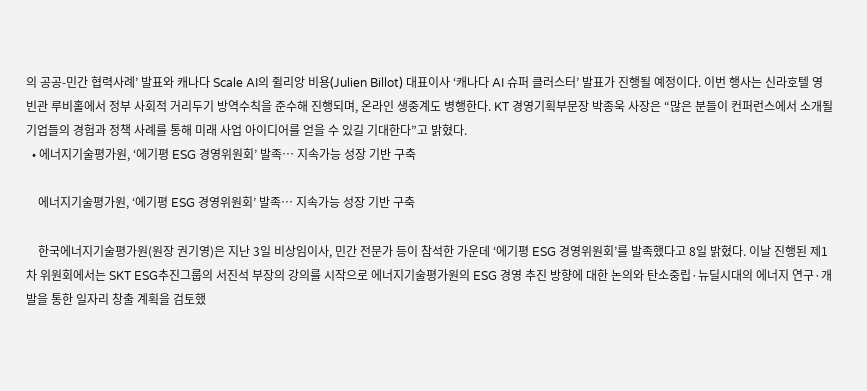의 공공-민간 협력사례’ 발표와 캐나다 Scale AI의 쥘리앙 비용(Julien Billot) 대표이사 ‘캐나다 AI 슈퍼 클러스터’ 발표가 진행될 예정이다. 이번 행사는 신라호텔 영빈관 루비홀에서 정부 사회적 거리두기 방역수칙을 준수해 진행되며, 온라인 생중계도 병행한다. KT 경영기획부문장 박종욱 사장은 “많은 분들이 컨퍼런스에서 소개될 기업들의 경험과 정책 사례를 통해 미래 사업 아이디어를 얻을 수 있길 기대한다”고 밝혔다.
  • 에너지기술평가원, ‘에기평 ESG 경영위원회’ 발족… 지속가능 성장 기반 구축

    에너지기술평가원, ‘에기평 ESG 경영위원회’ 발족… 지속가능 성장 기반 구축

    한국에너지기술평가원(원장 권기영)은 지난 3일 비상임이사, 민간 전문가 등이 참석한 가운데 ‘에기평 ESG 경영위원회’를 발족했다고 8일 밝혔다. 이날 진행된 제1차 위원회에서는 SKT ESG추진그룹의 서진석 부장의 강의를 시작으로 에너지기술평가원의 ESG 경영 추진 방향에 대한 논의와 탄소중립·뉴딜시대의 에너지 연구·개발을 통한 일자리 창출 계획을 검토했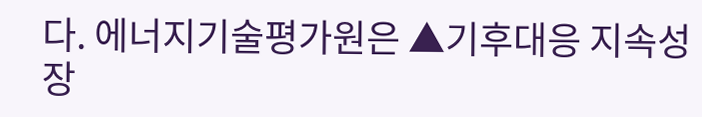다. 에너지기술평가원은 ▲기후대응 지속성장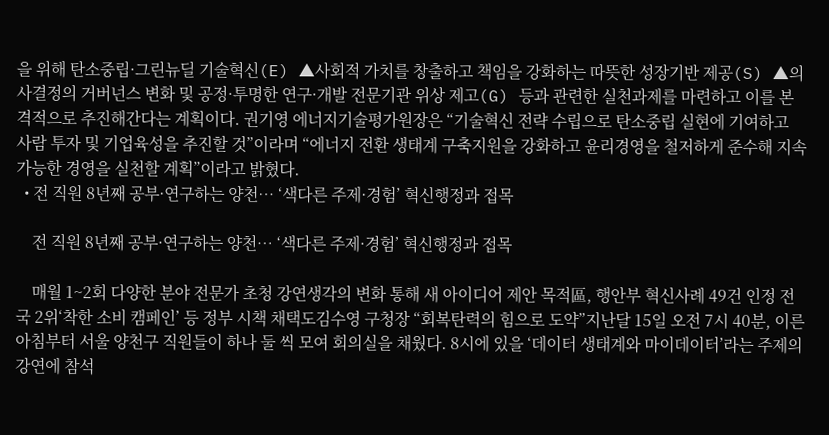을 위해 탄소중립·그린뉴딜 기술혁신(E) ▲사회적 가치를 창출하고 책임을 강화하는 따뜻한 성장기반 제공(S) ▲의사결정의 거버넌스 변화 및 공정·투명한 연구·개발 전문기관 위상 제고(G) 등과 관련한 실천과제를 마련하고 이를 본격적으로 추진해간다는 계획이다. 권기영 에너지기술평가원장은 “기술혁신 전략 수립으로 탄소중립 실현에 기여하고 사람 투자 및 기업육성을 추진할 것”이라며 “에너지 전환 생태계 구축지원을 강화하고 윤리경영을 철저하게 준수해 지속가능한 경영을 실천할 계획”이라고 밝혔다.
  • 전 직원 8년째 공부·연구하는 양천… ‘색다른 주제·경험’ 혁신행정과 접목

    전 직원 8년째 공부·연구하는 양천… ‘색다른 주제·경험’ 혁신행정과 접목

    매월 1~2회 다양한 분야 전문가 초청 강연생각의 변화 통해 새 아이디어 제안 목적區, 행안부 혁신사례 49건 인정 전국 2위‘착한 소비 캠페인’ 등 정부 시책 채택도김수영 구청장 “회복탄력의 힘으로 도약”지난달 15일 오전 7시 40분, 이른 아침부터 서울 양천구 직원들이 하나 둘 씩 모여 회의실을 채웠다. 8시에 있을 ‘데이터 생태계와 마이데이터’라는 주제의 강연에 참석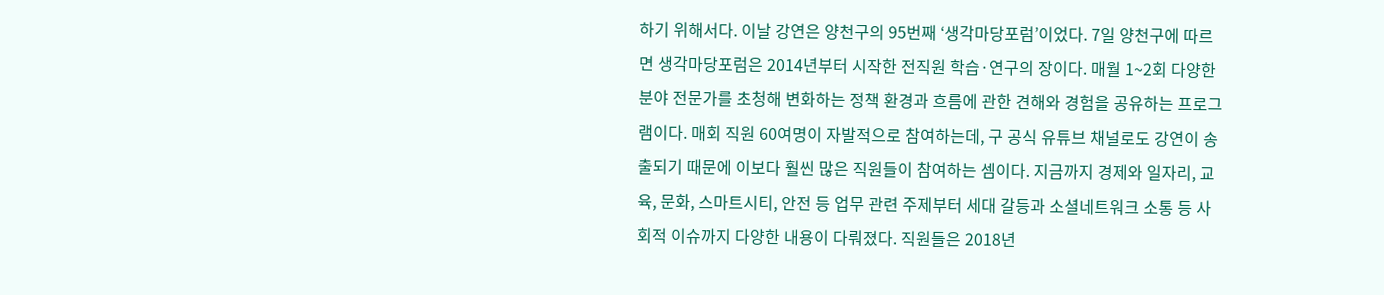하기 위해서다. 이날 강연은 양천구의 95번째 ‘생각마당포럼’이었다. 7일 양천구에 따르면 생각마당포럼은 2014년부터 시작한 전직원 학습·연구의 장이다. 매월 1~2회 다양한 분야 전문가를 초청해 변화하는 정책 환경과 흐름에 관한 견해와 경험을 공유하는 프로그램이다. 매회 직원 60여명이 자발적으로 참여하는데, 구 공식 유튜브 채널로도 강연이 송출되기 때문에 이보다 훨씬 많은 직원들이 참여하는 셈이다. 지금까지 경제와 일자리, 교육, 문화, 스마트시티, 안전 등 업무 관련 주제부터 세대 갈등과 소셜네트워크 소통 등 사회적 이슈까지 다양한 내용이 다뤄졌다. 직원들은 2018년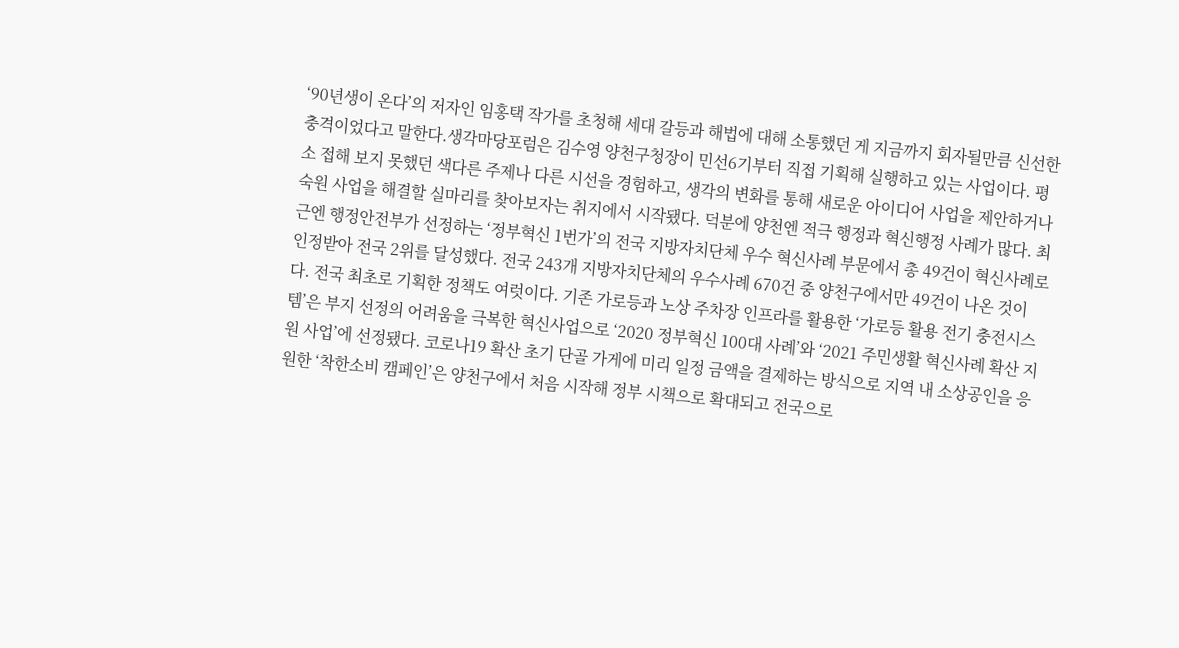‘90년생이 온다’의 저자인 임홍택 작가를 초청해 세대 갈등과 해법에 대해 소통했던 게 지금까지 회자될만큼 신선한 충격이었다고 말한다.생각마당포럼은 김수영 양천구청장이 민선6기부터 직접 기획해 실행하고 있는 사업이다. 평소 접해 보지 못했던 색다른 주제나 다른 시선을 경험하고, 생각의 변화를 통해 새로운 아이디어 사업을 제안하거나 숙원 사업을 해결할 실마리를 찾아보자는 취지에서 시작됐다. 덕분에 양천엔 적극 행정과 혁신행정 사례가 많다. 최근엔 행정안전부가 선정하는 ‘정부혁신 1번가’의 전국 지방자치단체 우수 혁신사례 부문에서 총 49건이 혁신사례로 인정받아 전국 2위를 달성했다. 전국 243개 지방자치단체의 우수사례 670건 중 양천구에서만 49건이 나온 것이다. 전국 최초로 기획한 정책도 여럿이다. 기존 가로등과 노상 주차장 인프라를 활용한 ‘가로등 활용 전기 충전시스템’은 부지 선정의 어려움을 극복한 혁신사업으로 ‘2020 정부혁신 100대 사례’와 ‘2021 주민생활 혁신사례 확산 지원 사업’에 선정됐다. 코로나19 확산 초기 단골 가게에 미리 일정 금액을 결제하는 방식으로 지역 내 소상공인을 응원한 ‘착한소비 캠페인’은 양천구에서 처음 시작해 정부 시책으로 확대되고 전국으로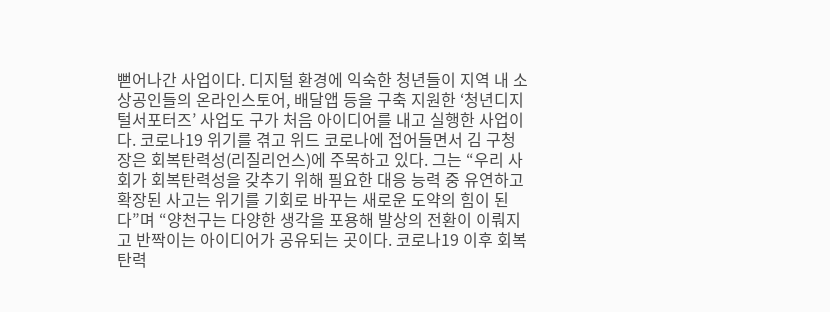뻗어나간 사업이다. 디지털 환경에 익숙한 청년들이 지역 내 소상공인들의 온라인스토어, 배달앱 등을 구축 지원한 ‘청년디지털서포터즈’ 사업도 구가 처음 아이디어를 내고 실행한 사업이다. 코로나19 위기를 겪고 위드 코로나에 접어들면서 김 구청장은 회복탄력성(리질리언스)에 주목하고 있다. 그는 “우리 사회가 회복탄력성을 갖추기 위해 필요한 대응 능력 중 유연하고 확장된 사고는 위기를 기회로 바꾸는 새로운 도약의 힘이 된다”며 “양천구는 다양한 생각을 포용해 발상의 전환이 이뤄지고 반짝이는 아이디어가 공유되는 곳이다. 코로나19 이후 회복탄력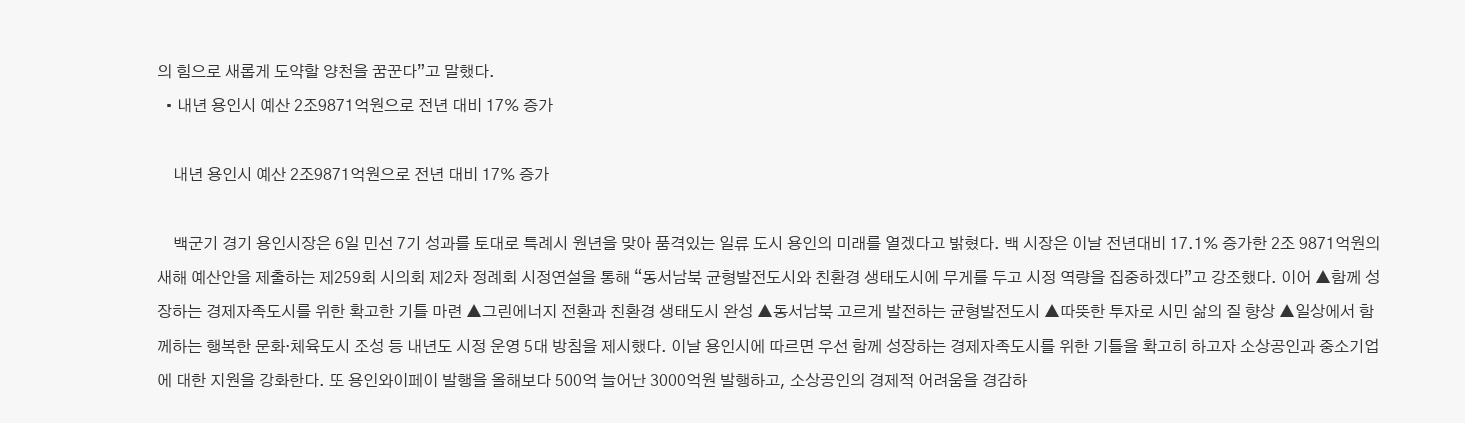의 힘으로 새롭게 도약할 양천을 꿈꾼다”고 말했다.
  • 내년 용인시 예산 2조9871억원으로 전년 대비 17% 증가

    내년 용인시 예산 2조9871억원으로 전년 대비 17% 증가

    백군기 경기 용인시장은 6일 민선 7기 성과를 토대로 특례시 원년을 맞아 품격있는 일류 도시 용인의 미래를 열겠다고 밝혔다. 백 시장은 이날 전년대비 17.1% 증가한 2조 9871억원의 새해 예산안을 제출하는 제259회 시의회 제2차 정례회 시정연설을 통해 “동서남북 균형발전도시와 친환경 생태도시에 무게를 두고 시정 역량을 집중하겠다”고 강조했다. 이어 ▲함께 성장하는 경제자족도시를 위한 확고한 기틀 마련 ▲그린에너지 전환과 친환경 생태도시 완성 ▲동서남북 고르게 발전하는 균형발전도시 ▲따뜻한 투자로 시민 삶의 질 향상 ▲일상에서 함께하는 행복한 문화·체육도시 조성 등 내년도 시정 운영 5대 방침을 제시했다. 이날 용인시에 따르면 우선 함께 성장하는 경제자족도시를 위한 기틀을 확고히 하고자 소상공인과 중소기업에 대한 지원을 강화한다. 또 용인와이페이 발행을 올해보다 500억 늘어난 3000억원 발행하고, 소상공인의 경제적 어려움을 경감하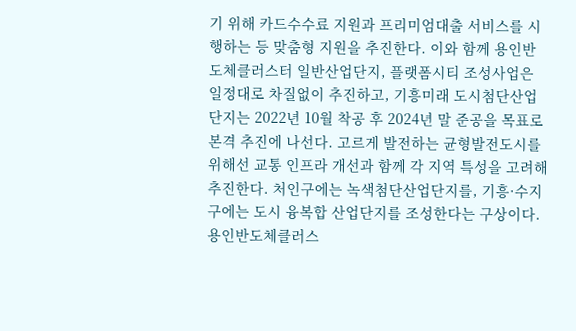기 위해 카드수수료 지원과 프리미엄대출 서비스를 시행하는 등 맞춤형 지원을 추진한다. 이와 함께 용인반도체클러스터 일반산업단지, 플랫폼시티 조성사업은 일정대로 차질없이 추진하고, 기흥미래 도시첨단산업단지는 2022년 10월 착공 후 2024년 말 준공을 목표로 본격 추진에 나선다. 고르게 발전하는 균형발전도시를 위해선 교통 인프라 개선과 함께 각 지역 특성을 고려해 추진한다. 처인구에는 녹색첨단산업단지를, 기흥·수지구에는 도시 융복합 산업단지를 조성한다는 구상이다. 용인반도체클러스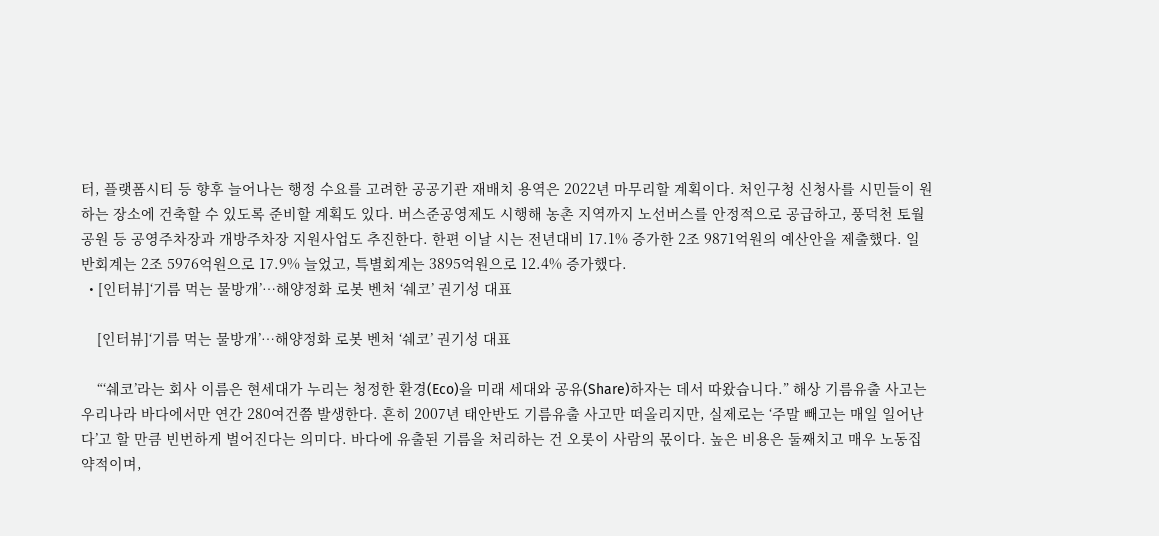터, 플랫폼시티 등 향후 늘어나는 행정 수요를 고려한 공공기관 재배치 용역은 2022년 마무리할 계획이다. 처인구청 신청사를 시민들이 원하는 장소에 건축할 수 있도록 준비할 계획도 있다. 버스준공영제도 시행해 농촌 지역까지 노선버스를 안정적으로 공급하고, 풍덕천 토월공원 등 공영주차장과 개방주차장 지원사업도 추진한다. 한편 이날 시는 전년대비 17.1% 증가한 2조 9871억원의 예산안을 제출했다. 일반회계는 2조 5976억원으로 17.9% 늘었고, 특별회계는 3895억원으로 12.4% 증가했다.
  • [인터뷰]‘기름 먹는 물방개’…해양정화 로봇 벤처 ‘쉐코’ 권기성 대표

    [인터뷰]‘기름 먹는 물방개’…해양정화 로봇 벤처 ‘쉐코’ 권기성 대표

    “‘쉐코’라는 회사 이름은 현세대가 누리는 청정한 환경(Eco)을 미래 세대와 공유(Share)하자는 데서 따왔습니다.” 해상 기름유출 사고는 우리나라 바다에서만 연간 280여건쯤 발생한다. 흔히 2007년 태안반도 기름유출 사고만 떠올리지만, 실제로는 ‘주말 빼고는 매일 일어난다’고 할 만큼 빈번하게 벌어진다는 의미다. 바다에 유출된 기름을 처리하는 건 오롯이 사람의 몫이다. 높은 비용은 둘째치고 매우 노동집약적이며,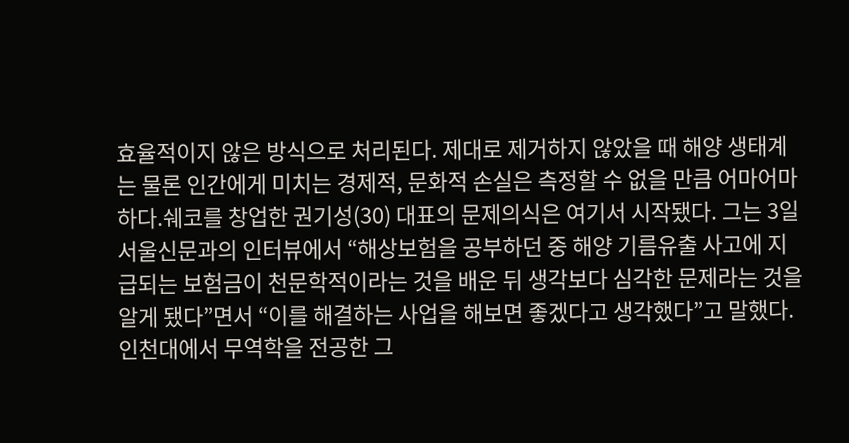효율적이지 않은 방식으로 처리된다. 제대로 제거하지 않았을 때 해양 생태계는 물론 인간에게 미치는 경제적, 문화적 손실은 측정할 수 없을 만큼 어마어마하다.쉐코를 창업한 권기성(30) 대표의 문제의식은 여기서 시작됐다. 그는 3일 서울신문과의 인터뷰에서 “해상보험을 공부하던 중 해양 기름유출 사고에 지급되는 보험금이 천문학적이라는 것을 배운 뒤 생각보다 심각한 문제라는 것을 알게 됐다”면서 “이를 해결하는 사업을 해보면 좋겠다고 생각했다”고 말했다. 인천대에서 무역학을 전공한 그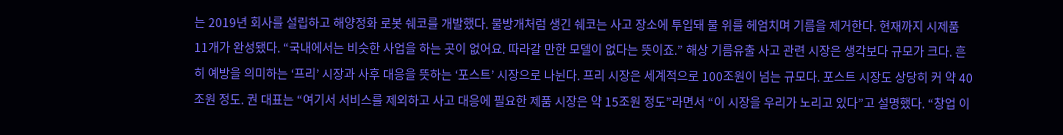는 2019년 회사를 설립하고 해양정화 로봇 쉐코를 개발했다. 물방개처럼 생긴 쉐코는 사고 장소에 투입돼 물 위를 헤엄치며 기름을 제거한다. 현재까지 시제품 11개가 완성됐다. “국내에서는 비슷한 사업을 하는 곳이 없어요. 따라갈 만한 모델이 없다는 뜻이죠.” 해상 기름유출 사고 관련 시장은 생각보다 규모가 크다. 흔히 예방을 의미하는 ‘프리’ 시장과 사후 대응을 뜻하는 ‘포스트’ 시장으로 나뉜다. 프리 시장은 세계적으로 100조원이 넘는 규모다. 포스트 시장도 상당히 커 약 40조원 정도. 권 대표는 “여기서 서비스를 제외하고 사고 대응에 필요한 제품 시장은 약 15조원 정도”라면서 “이 시장을 우리가 노리고 있다”고 설명했다. “창업 이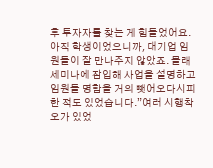후 투자자를 찾는 게 힘들었어요. 아직 학생이었으니까, 대기업 임원들이 잘 만나주지 않았죠. 몰래 세미나에 잠입해 사업을 설명하고 임원들 명함을 거의 뺏어오다시피 한 적도 있었습니다.”여러 시행착오가 있었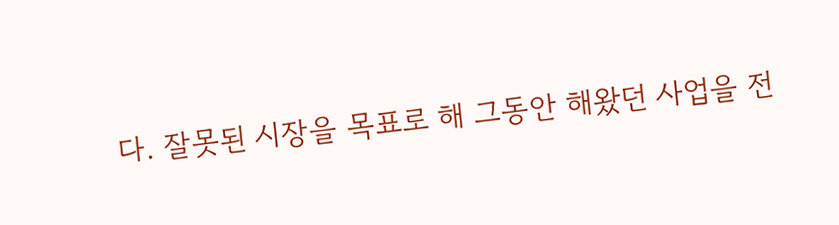다. 잘못된 시장을 목표로 해 그동안 해왔던 사업을 전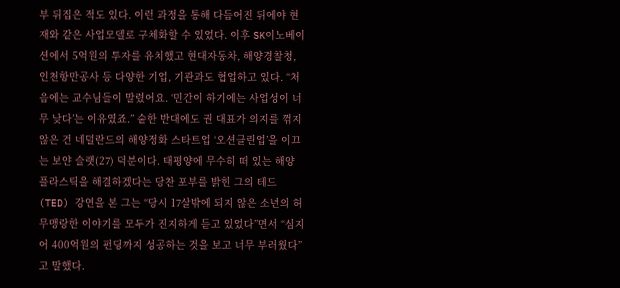부 뒤집은 적도 있다. 이런 과정을 통해 다듬어진 뒤에야 현재와 같은 사업모델로 구체화할 수 있었다. 이후 SK이노베이션에서 5억원의 투자를 유치했고 현대자동차, 해양경찰청, 인천항만공사 등 다양한 기업, 기관과도 협업하고 있다. “처음에는 교수님들이 말렸어요. ‘민간이 하기에는 사업성이 너무 낮다’는 이유였죠.” 숱한 반대에도 권 대표가 의지를 꺾지 않은 건 네덜란드의 해양정화 스타트업 ‘오션클린업’을 이끄는 보얀 슬랫(27) 덕분이다. 태평양에 무수히 떠 있는 해양 플라스틱을 해결하겠다는 당찬 포부를 밝힌 그의 테드(TED) 강연을 본 그는 “당시 17살밖에 되지 않은 소년의 허무맹랑한 이야기를 모두가 진지하게 듣고 있었다”면서 “심지어 400억원의 펀딩까지 성공하는 것을 보고 너무 부러웠다”고 말했다.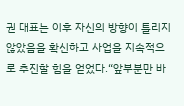권 대표는 이후 자신의 방향이 틀리지 않았음을 확신하고 사업을 지속적으로 추진할 힘을 얻었다.“앞부분만 바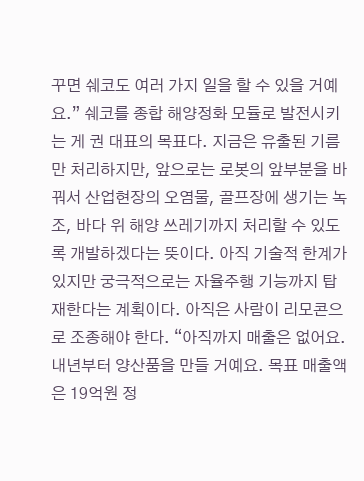꾸면 쉐코도 여러 가지 일을 할 수 있을 거예요.” 쉐코를 종합 해양정화 모듈로 발전시키는 게 권 대표의 목표다. 지금은 유출된 기름만 처리하지만, 앞으로는 로봇의 앞부분을 바꿔서 산업현장의 오염물, 골프장에 생기는 녹조, 바다 위 해양 쓰레기까지 처리할 수 있도록 개발하겠다는 뜻이다. 아직 기술적 한계가 있지만 궁극적으로는 자율주행 기능까지 탑재한다는 계획이다. 아직은 사람이 리모콘으로 조종해야 한다. “아직까지 매출은 없어요. 내년부터 양산품을 만들 거예요. 목표 매출액은 19억원 정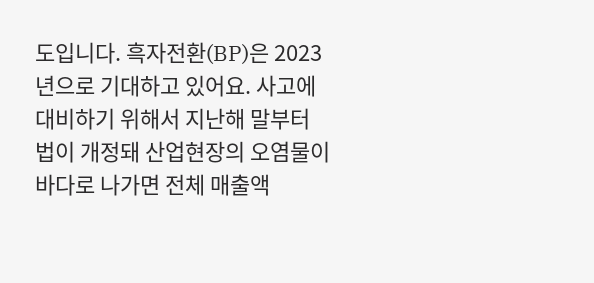도입니다. 흑자전환(BP)은 2023년으로 기대하고 있어요. 사고에 대비하기 위해서 지난해 말부터 법이 개정돼 산업현장의 오염물이 바다로 나가면 전체 매출액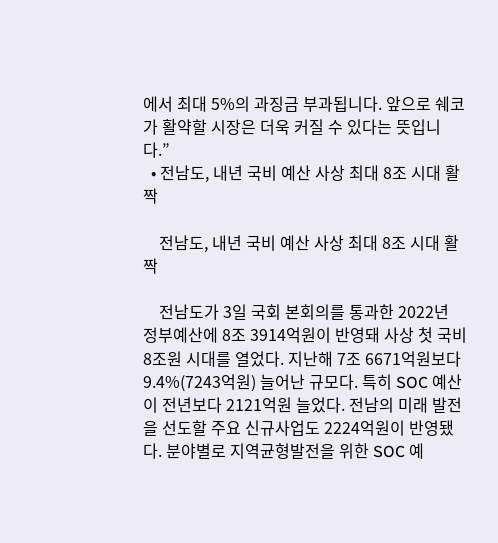에서 최대 5%의 과징금 부과됩니다. 앞으로 쉐코가 활약할 시장은 더욱 커질 수 있다는 뜻입니다.”
  • 전남도, 내년 국비 예산 사상 최대 8조 시대 활짝

    전남도, 내년 국비 예산 사상 최대 8조 시대 활짝

    전남도가 3일 국회 본회의를 통과한 2022년 정부예산에 8조 3914억원이 반영돼 사상 첫 국비 8조원 시대를 열었다. 지난해 7조 6671억원보다 9.4%(7243억원) 늘어난 규모다. 특히 SOC 예산이 전년보다 2121억원 늘었다. 전남의 미래 발전을 선도할 주요 신규사업도 2224억원이 반영됐다. 분야별로 지역균형발전을 위한 SOC 예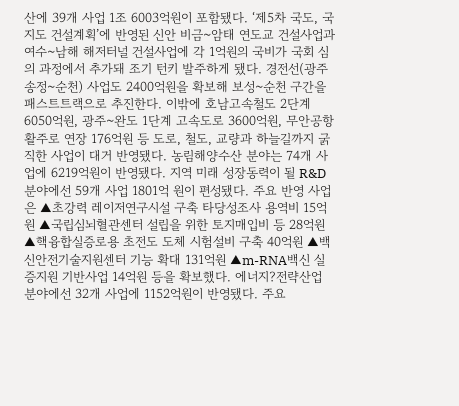산에 39개 사업 1조 6003억원이 포함됐다. ‘제5차 국도, 국지도 건설계획’에 반영된 신안 비금~암태 연도교 건설사업과 여수~남해 해저터널 건설사업에 각 1억원의 국비가 국회 심의 과정에서 추가돼 조기 턴키 발주하게 됐다. 경전선(광주송정~순천) 사업도 2400억원을 확보해 보성~순천 구간을 패스트트랙으로 추진한다. 이밖에 호남고속철도 2단계 6050억원, 광주~완도 1단계 고속도로 3600억원, 무안공항 활주로 연장 176억원 등 도로, 철도, 교량과 하늘길까지 굵직한 사업이 대거 반영됐다. 농림해양수산 분야는 74개 사업에 6219억원이 반영됐다. 지역 미래 성장동력이 될 R&D 분야에선 59개 사업 1801억 원이 편성됐다. 주요 반영 사업은 ▲초강력 레이저연구시설 구축 타당성조사 용역비 15억원 ▲국립심뇌혈관센터 설립을 위한 토지매입비 등 28억원 ▲핵융합실증로용 초전도 도체 시험설비 구축 40억원 ▲백신안전기술지원센터 기능 확대 131억원 ▲m-RNA백신 실증지원 기반사업 14억원 등을 확보했다. 에너지?전략산업 분야에선 32개 사업에 1152억원이 반영됐다. 주요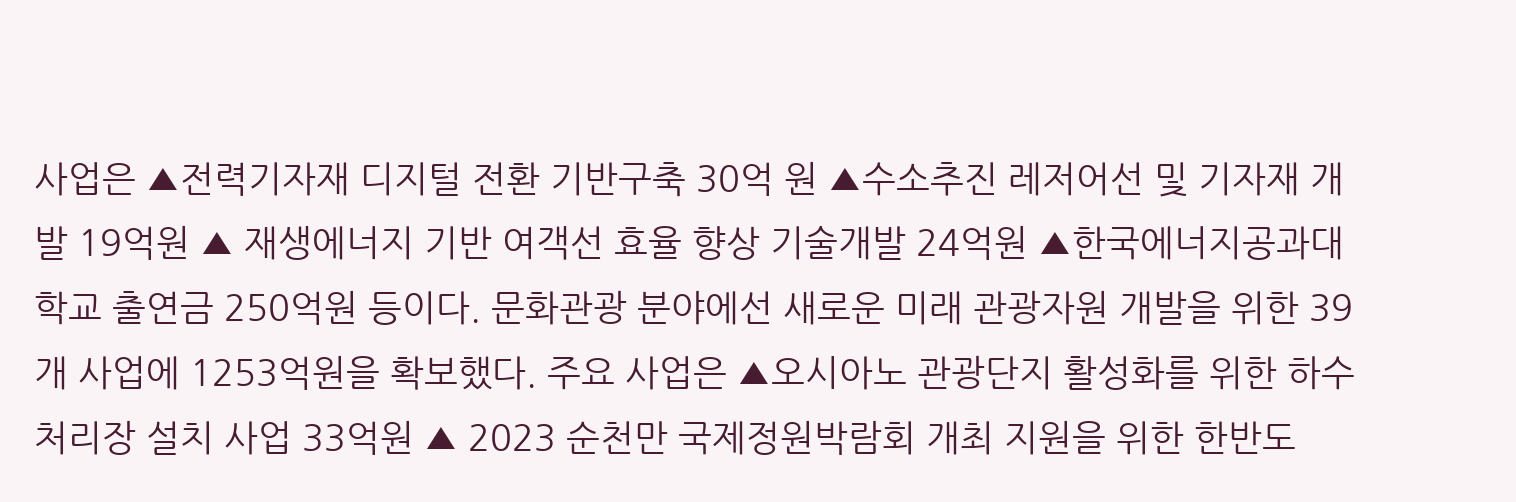사업은 ▲전력기자재 디지털 전환 기반구축 30억 원 ▲수소추진 레저어선 및 기자재 개발 19억원 ▲ 재생에너지 기반 여객선 효율 향상 기술개발 24억원 ▲한국에너지공과대학교 출연금 250억원 등이다. 문화관광 분야에선 새로운 미래 관광자원 개발을 위한 39개 사업에 1253억원을 확보했다. 주요 사업은 ▲오시아노 관광단지 활성화를 위한 하수처리장 설치 사업 33억원 ▲ 2023 순천만 국제정원박람회 개최 지원을 위한 한반도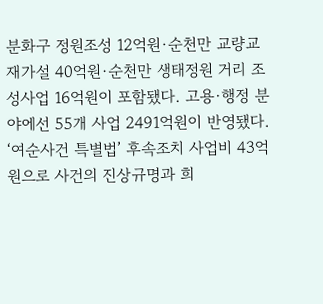분화구 정원조성 12억원·순천만 교량교 재가설 40억원·순천만 생태정원 거리 조성사업 16억원이 포함됐다. 고용·행정 분야에선 55개 사업 2491억원이 반영됐다. ‘여순사건 특별법’ 후속조치 사업비 43억원으로 사건의 진상규명과 희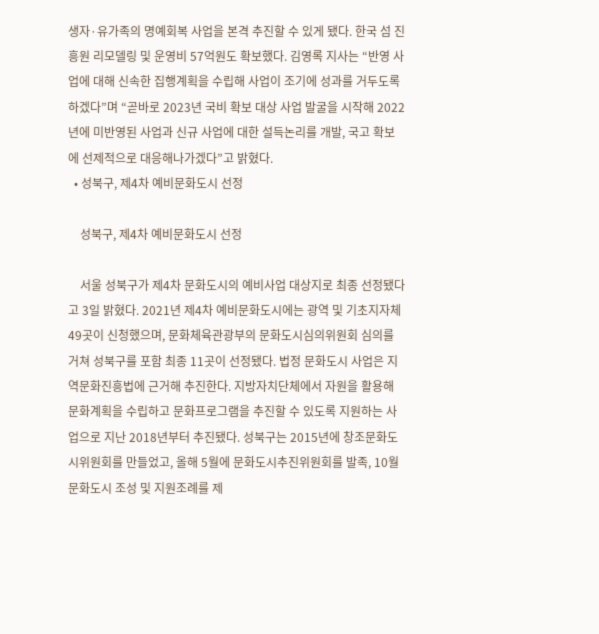생자·유가족의 명예회복 사업을 본격 추진할 수 있게 됐다. 한국 섬 진흥원 리모델링 및 운영비 57억원도 확보했다. 김영록 지사는 “반영 사업에 대해 신속한 집행계획을 수립해 사업이 조기에 성과를 거두도록 하겠다”며 “곧바로 2023년 국비 확보 대상 사업 발굴을 시작해 2022년에 미반영된 사업과 신규 사업에 대한 설득논리를 개발, 국고 확보에 선제적으로 대응해나가겠다”고 밝혔다.
  • 성북구, 제4차 예비문화도시 선정

    성북구, 제4차 예비문화도시 선정

    서울 성북구가 제4차 문화도시의 예비사업 대상지로 최종 선정됐다고 3일 밝혔다. 2021년 제4차 예비문화도시에는 광역 및 기초지자체 49곳이 신청했으며, 문화체육관광부의 문화도시심의위원회 심의를 거쳐 성북구를 포함 최종 11곳이 선정됐다. 법정 문화도시 사업은 지역문화진흥법에 근거해 추진한다. 지방자치단체에서 자원을 활용해 문화계획을 수립하고 문화프로그램을 추진할 수 있도록 지원하는 사업으로 지난 2018년부터 추진됐다. 성북구는 2015년에 창조문화도시위원회를 만들었고, 올해 5월에 문화도시추진위원회를 발족, 10월 문화도시 조성 및 지원조례를 제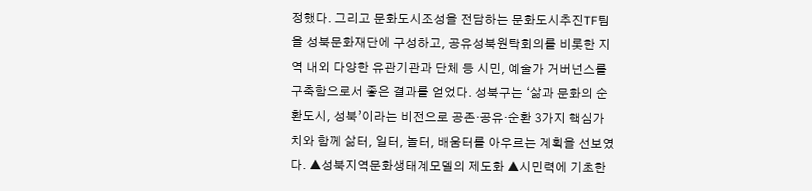정했다. 그리고 문화도시조성을 전담하는 문화도시추진TF팀을 성북문화재단에 구성하고, 공유성북원탁회의를 비롯한 지역 내외 다양한 유관기관과 단체 등 시민, 예술가 거버넌스를 구축함으로서 좋은 결과를 얻었다. 성북구는 ‘삶과 문화의 순환도시, 성북’이라는 비전으로 공존·공유·순환 3가지 핵심가치와 함께 삶터, 일터, 놀터, 배움터를 아우르는 계획을 선보였다. ▲성북지역문화생태계모델의 제도화 ▲시민력에 기초한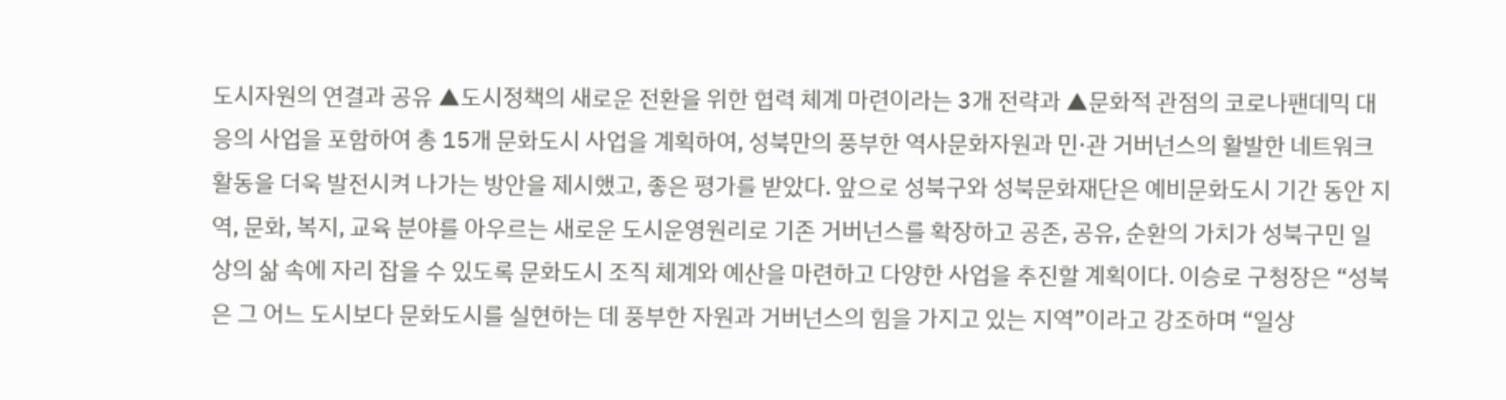도시자원의 연결과 공유 ▲도시정책의 새로운 전환을 위한 협력 체계 마련이라는 3개 전략과 ▲문화적 관점의 코로나팬데믹 대응의 사업을 포함하여 총 15개 문화도시 사업을 계획하여, 성북만의 풍부한 역사문화자원과 민·관 거버넌스의 활발한 네트워크 활동을 더욱 발전시켜 나가는 방안을 제시했고, 좋은 평가를 받았다. 앞으로 성북구와 성북문화재단은 예비문화도시 기간 동안 지역, 문화, 복지, 교육 분야를 아우르는 새로운 도시운영원리로 기존 거버넌스를 확장하고 공존, 공유, 순환의 가치가 성북구민 일상의 삶 속에 자리 잡을 수 있도록 문화도시 조직 체계와 예산을 마련하고 다양한 사업을 추진할 계획이다. 이승로 구청장은 “성북은 그 어느 도시보다 문화도시를 실현하는 데 풍부한 자원과 거버넌스의 힘을 가지고 있는 지역”이라고 강조하며 “일상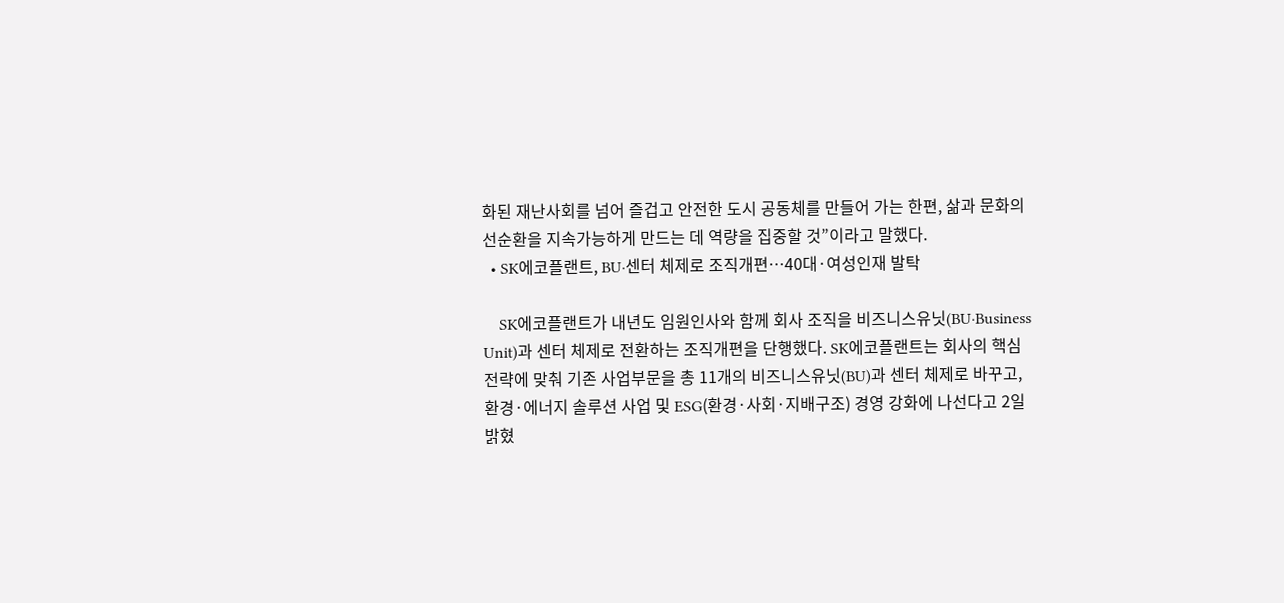화된 재난사회를 넘어 즐겁고 안전한 도시 공동체를 만들어 가는 한편, 삶과 문화의 선순환을 지속가능하게 만드는 데 역량을 집중할 것”이라고 말했다.
  • SK에코플랜트, BU·센터 체제로 조직개편…40대·여성인재 발탁

    SK에코플랜트가 내년도 임원인사와 함께 회사 조직을 비즈니스유닛(BU·Business Unit)과 센터 체제로 전환하는 조직개편을 단행했다. SK에코플랜트는 회사의 핵심 전략에 맞춰 기존 사업부문을 총 11개의 비즈니스유닛(BU)과 센터 체제로 바꾸고, 환경·에너지 솔루션 사업 및 ESG(환경·사회·지배구조) 경영 강화에 나선다고 2일 밝혔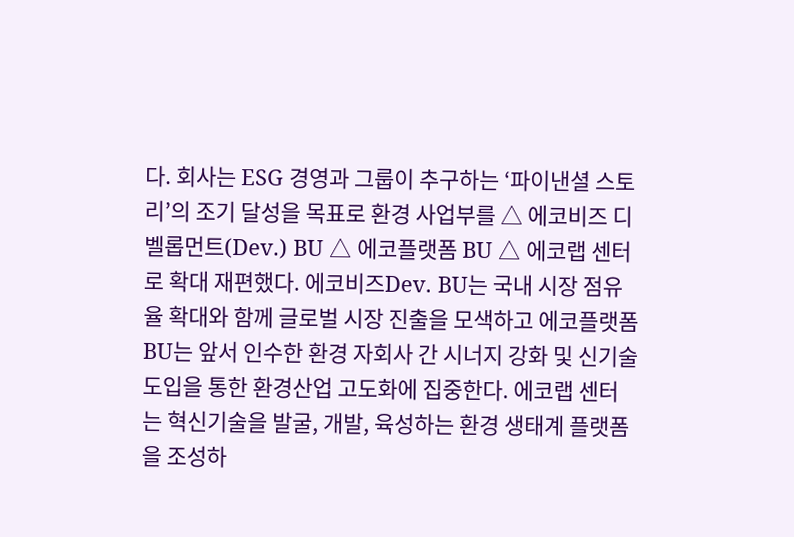다. 회사는 ESG 경영과 그룹이 추구하는 ‘파이낸셜 스토리’의 조기 달성을 목표로 환경 사업부를 △ 에코비즈 디벨롭먼트(Dev.) BU △ 에코플랫폼 BU △ 에코랩 센터로 확대 재편했다. 에코비즈Dev. BU는 국내 시장 점유율 확대와 함께 글로벌 시장 진출을 모색하고 에코플랫폼 BU는 앞서 인수한 환경 자회사 간 시너지 강화 및 신기술 도입을 통한 환경산업 고도화에 집중한다. 에코랩 센터는 혁신기술을 발굴, 개발, 육성하는 환경 생태계 플랫폼을 조성하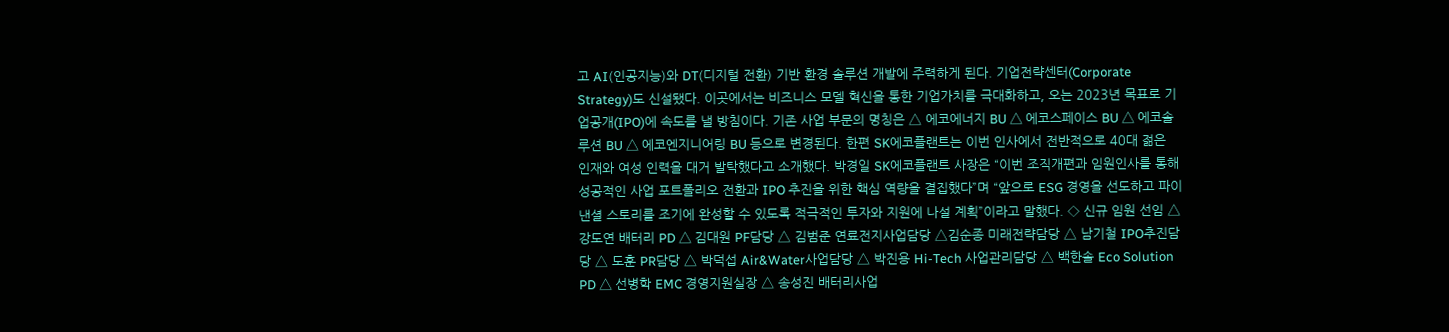고 AI(인공지능)와 DT(디지털 전환) 기반 환경 솔루션 개발에 주력하게 된다. 기업전략센터(Corporate Strategy)도 신설됐다. 이곳에서는 비즈니스 모델 혁신을 통한 기업가치를 극대화하고, 오는 2023년 목표로 기업공개(IPO)에 속도를 낼 방침이다. 기존 사업 부문의 명칭은 △ 에코에너지 BU △ 에코스페이스 BU △ 에코솔루션 BU △ 에코엔지니어링 BU 등으로 변경된다. 한편 SK에코플랜트는 이번 인사에서 전반적으로 40대 젊은 인재와 여성 인력을 대거 발탁했다고 소개했다. 박경일 SK에코플랜트 사장은 “이번 조직개편과 임원인사를 통해 성공적인 사업 포트폴리오 전환과 IPO 추진을 위한 핵심 역량을 결집했다”며 “앞으로 ESG 경영을 선도하고 파이낸셜 스토리를 조기에 완성할 수 있도록 적극적인 투자와 지원에 나설 계획”이라고 말했다. ◇ 신규 임원 선임 △ 강도연 배터리 PD △ 김대원 PF담당 △ 김범준 연료전지사업담당 △김순종 미래전략담당 △ 남기철 IPO추진담당 △ 도훈 PR담당 △ 박덕섭 Air&Water사업담당 △ 박진용 Hi-Tech 사업관리담당 △ 백한솔 Eco Solution PD △ 선병학 EMC 경영지원실장 △ 송성진 배터리사업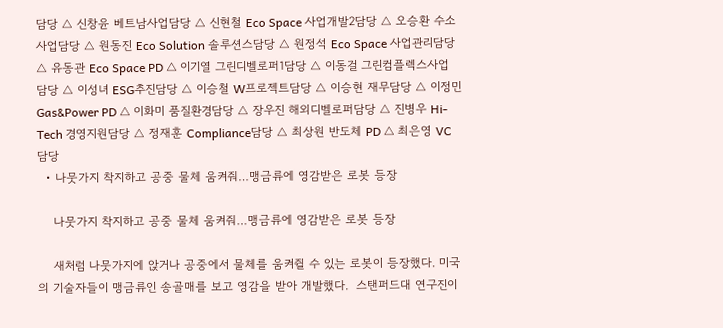담당 △ 신창윤 베트남사업담당 △ 신현철 Eco Space 사업개발2담당 △ 오승환 수소사업담당 △ 원동진 Eco Solution 솔루션스담당 △ 원정석 Eco Space 사업관리담당 △ 유동관 Eco Space PD △ 이기열 그린디벨로퍼1담당 △ 이동걸 그린컴플렉스사업담당 △ 이성녀 ESG추진담당 △ 이승철 W프로젝트담당 △ 이승현 재무담당 △ 이정민 Gas&Power PD △ 이화미 품질환경담당 △ 장우진 해외디벨로퍼담당 △ 진병우 Hi-Tech 경영지원담당 △ 정재훈 Compliance담당 △ 최상원 반도체 PD △ 최은영 VC담당
  • 나뭇가지 착지하고 공중 물체 움켜줘…맹금류에 영감받은 로봇 등장

    나뭇가지 착지하고 공중 물체 움켜줘…맹금류에 영감받은 로봇 등장

    새처럼 나뭇가지에 앉거나 공중에서 물체를 움켜쥘 수 있는 로봇이 등장했다. 미국의 기술자들이 맹금류인 송골매를 보고 영감을 받아 개발했다.  스탠퍼드대 연구진이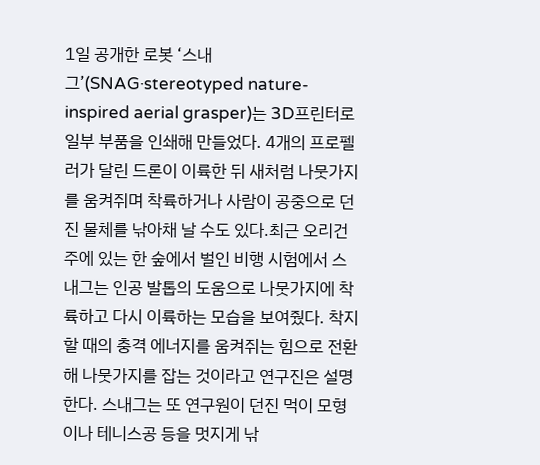1일 공개한 로봇 ‘스내그’(SNAG·stereotyped nature-inspired aerial grasper)는 3D프린터로 일부 부품을 인쇄해 만들었다. 4개의 프로펠러가 달린 드론이 이륙한 뒤 새처럼 나뭇가지를 움켜쥐며 착륙하거나 사람이 공중으로 던진 물체를 낚아채 날 수도 있다.최근 오리건주에 있는 한 숲에서 벌인 비행 시험에서 스내그는 인공 발톱의 도움으로 나뭇가지에 착륙하고 다시 이륙하는 모습을 보여줬다. 착지할 때의 충격 에너지를 움켜쥐는 힘으로 전환해 나뭇가지를 잡는 것이라고 연구진은 설명한다. 스내그는 또 연구원이 던진 먹이 모형이나 테니스공 등을 멋지게 낚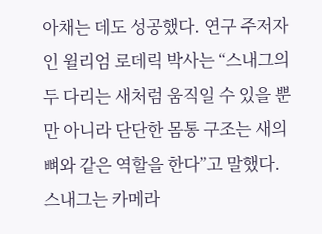아채는 데도 성공했다. 연구 주저자인 윌리엄 로데릭 박사는 “스내그의 두 다리는 새처럼 움직일 수 있을 뿐만 아니라 단단한 몸통 구조는 새의 뼈와 같은 역할을 한다”고 말했다. 스내그는 카메라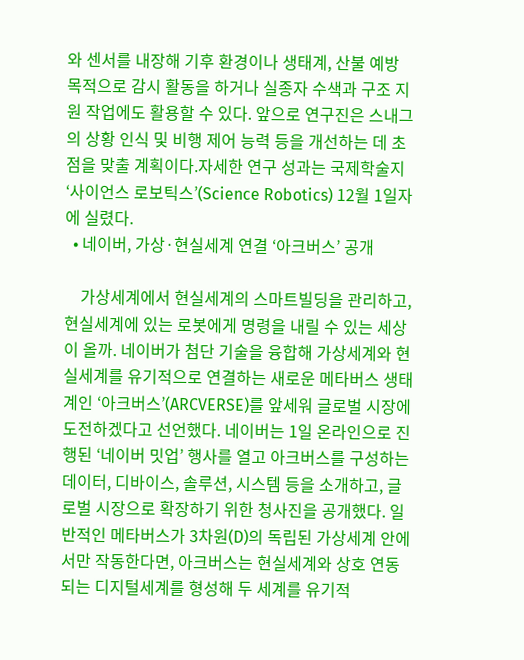와 센서를 내장해 기후 환경이나 생태계, 산불 예방 목적으로 감시 활동을 하거나 실종자 수색과 구조 지원 작업에도 활용할 수 있다. 앞으로 연구진은 스내그의 상황 인식 및 비행 제어 능력 등을 개선하는 데 초점을 맞출 계획이다.자세한 연구 성과는 국제학술지 ‘사이언스 로보틱스’(Science Robotics) 12월 1일자에 실렸다.
  • 네이버, 가상·현실세계 연결 ‘아크버스’ 공개

    가상세계에서 현실세계의 스마트빌딩을 관리하고, 현실세계에 있는 로봇에게 명령을 내릴 수 있는 세상이 올까. 네이버가 첨단 기술을 융합해 가상세계와 현실세계를 유기적으로 연결하는 새로운 메타버스 생태계인 ‘아크버스’(ARCVERSE)를 앞세워 글로벌 시장에 도전하겠다고 선언했다. 네이버는 1일 온라인으로 진행된 ‘네이버 밋업’ 행사를 열고 아크버스를 구성하는 데이터, 디바이스, 솔루션, 시스템 등을 소개하고, 글로벌 시장으로 확장하기 위한 청사진을 공개했다. 일반적인 메타버스가 3차원(D)의 독립된 가상세계 안에서만 작동한다면, 아크버스는 현실세계와 상호 연동되는 디지털세계를 형성해 두 세계를 유기적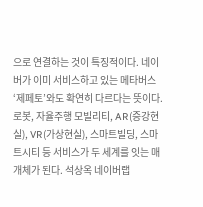으로 연결하는 것이 특징적이다. 네이버가 이미 서비스하고 있는 메타버스 ‘제페토’와도 확연히 다르다는 뜻이다. 로봇, 자율주행 모빌리티, AR(증강현실), VR(가상현실), 스마트빌딩, 스마트시티 등 서비스가 두 세계를 잇는 매개체가 된다. 석상옥 네이버랩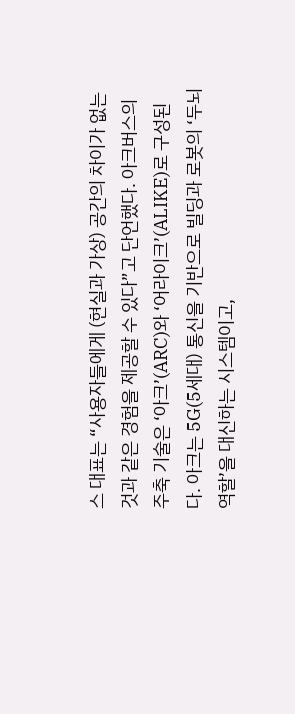스 대표는 “사용자들에게 (현실과 가상) 공간의 차이가 없는 것과 같은 경험을 제공할 수 있다”고 단언했다. 아크버스의 주축 기술은 ‘아크’(ARC)와 ‘어라이크’(ALIKE)로 구성된다. 아크는 5G(5세대) 통신을 기반으로 빌딩과 로봇의 ‘두뇌 역할’을 대신하는 시스템이고,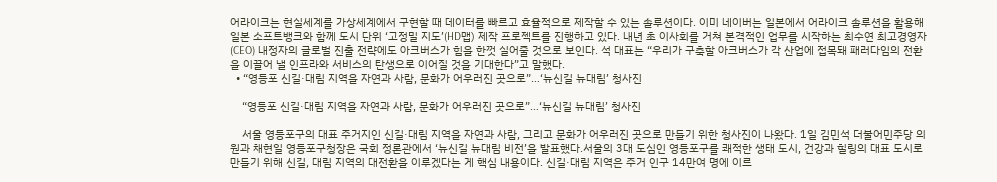어라이크는 현실세계를 가상세계에서 구현할 때 데이터를 빠르고 효율적으로 제작할 수 있는 솔루션이다. 이미 네이버는 일본에서 어라이크 솔루션을 활용해 일본 소프트뱅크와 함께 도시 단위 ‘고정밀 지도’(HD맵) 제작 프로젝트를 진행하고 있다. 내년 초 이사회를 거쳐 본격적인 업무를 시작하는 최수연 최고경영자(CEO) 내정자의 글로벌 진출 전략에도 아크버스가 힘을 한껏 실어줄 것으로 보인다. 석 대표는 “우리가 구축할 아크버스가 각 산업에 접목돼 패러다임의 전환을 이끌어 낼 인프라와 서비스의 탄생으로 이어질 것을 기대한다”고 말했다.
  • “영등포 신길·대림 지역을 자연과 사람, 문화가 어우러진 곳으로”…‘뉴신길 뉴대림’ 청사진

    “영등포 신길·대림 지역을 자연과 사람, 문화가 어우러진 곳으로”…‘뉴신길 뉴대림’ 청사진

    서울 영등포구의 대표 주거지인 신길·대림 지역을 자연과 사람, 그리고 문화가 어우러진 곳으로 만들기 위한 청사진이 나왔다. 1일 김민석 더불어민주당 의원과 채현일 영등포구청장은 국회 정론관에서 ‘뉴신길 뉴대림 비전’을 발표했다.서울의 3대 도심인 영등포구를 쾌적한 생태 도시, 건강과 힐링의 대표 도시로 만들기 위해 신길, 대림 지역의 대전환을 이루겠다는 게 핵심 내용이다. 신길·대림 지역은 주거 인구 14만여 명에 이르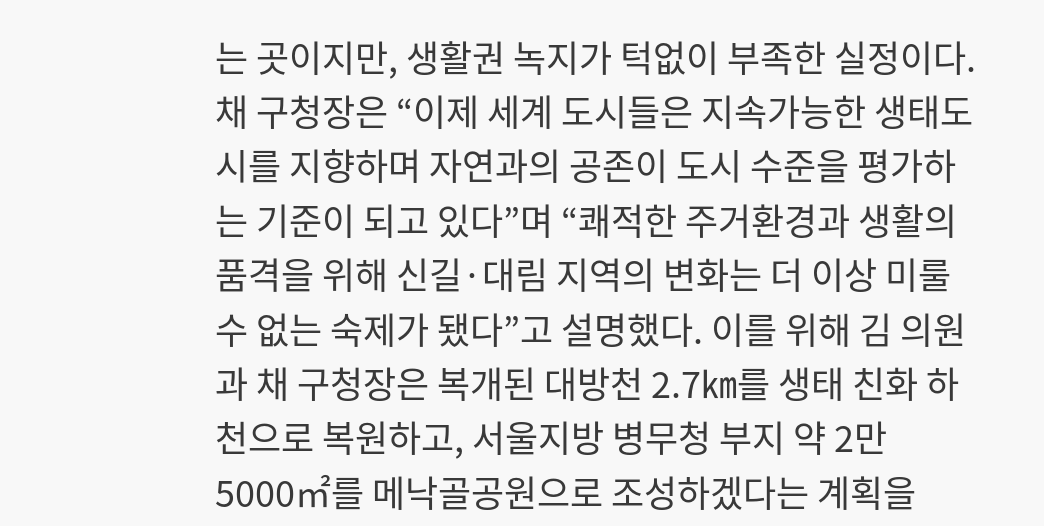는 곳이지만, 생활권 녹지가 턱없이 부족한 실정이다. 채 구청장은 “이제 세계 도시들은 지속가능한 생태도시를 지향하며 자연과의 공존이 도시 수준을 평가하는 기준이 되고 있다”며 “쾌적한 주거환경과 생활의 품격을 위해 신길·대림 지역의 변화는 더 이상 미룰 수 없는 숙제가 됐다”고 설명했다. 이를 위해 김 의원과 채 구청장은 복개된 대방천 2.7㎞를 생태 친화 하천으로 복원하고, 서울지방 병무청 부지 약 2만 5000㎡를 메낙골공원으로 조성하겠다는 계획을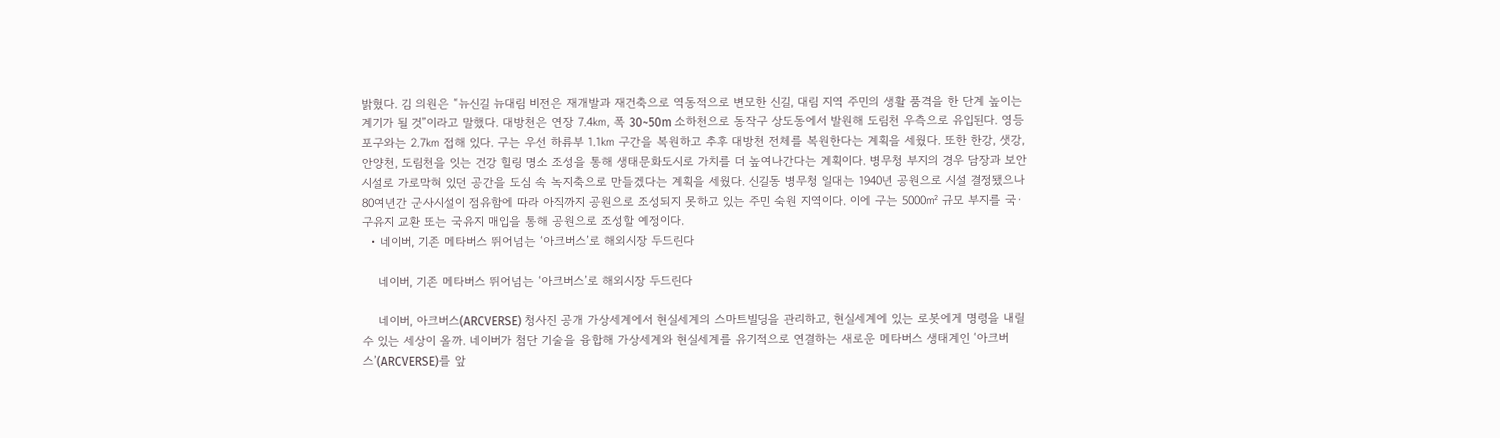밝혔다. 김 의원은 “뉴신길 뉴대림 비전은 재개발과 재건축으로 역동적으로 변모한 신길, 대림 지역 주민의 생활 품격을 한 단계 높이는 계기가 될 것”이라고 말했다. 대방천은 연장 7.4㎞, 폭 30~50m 소하천으로 동작구 상도동에서 발원해 도림천 우측으로 유입된다. 영등포구와는 2.7㎞ 접해 있다. 구는 우선 하류부 1.1㎞ 구간을 복원하고 추후 대방천 전체를 복원한다는 계획을 세웠다. 또한 한강, 샛강, 안양천, 도림천을 잇는 건강 힐링 명소 조성을 통해 생태문화도시로 가치를 더 높여나간다는 계획이다. 병무청 부지의 경우 담장과 보안시설로 가로막혀 있던 공간을 도심 속 녹지축으로 만들겠다는 계획을 세웠다. 신길동 병무청 일대는 1940년 공원으로 시설 결정됐으나 80여년간 군사시설이 점유함에 따라 아직까지 공원으로 조성되지 못하고 있는 주민 숙원 지역이다. 이에 구는 5000㎡ 규모 부지를 국·구유지 교환 또는 국유지 매입을 통해 공원으로 조성할 예정이다.
  • 네이버, 기존 메타버스 뛰어넘는 ‘아크버스’로 해외시장 두드린다

    네이버, 기존 메타버스 뛰어넘는 ‘아크버스’로 해외시장 두드린다

    네이버, 아크버스(ARCVERSE) 청사진 공개 가상세계에서 현실세계의 스마트빌딩을 관리하고, 현실세계에 있는 로봇에게 명령을 내릴 수 있는 세상이 올까. 네이버가 첨단 기술을 융합해 가상세계와 현실세계를 유기적으로 연결하는 새로운 메타버스 생태계인 ‘아크버스’(ARCVERSE)를 앞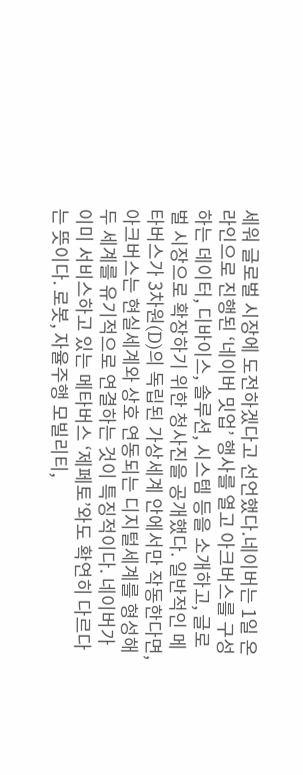세워 글로벌 시장에 도전하겠다고 선언했다.네이버는 1일 온라인으로 진행된 ‘네이버 밋업’ 행사를 열고 아크버스를 구성하는 데이터, 디바이스, 솔루션, 시스템 등을 소개하고, 글로벌 시장으로 확장하기 위한 청사진을 공개했다. 일반적인 메타버스가 3차원(D)의 독립된 가상세계 안에서만 작동한다면, 아크버스는 현실세계와 상호 연동되는 디지털세계를 형성해 두 세계를 유기적으로 연결하는 것이 특징적이다. 네이버가 이미 서비스하고 있는 메타버스 ‘제페토’와도 확연히 다르다는 뜻이다. 로봇, 자율주행 모빌리티,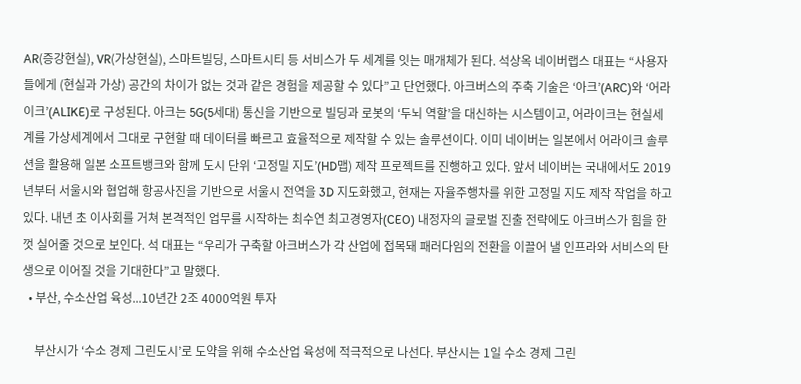AR(증강현실), VR(가상현실), 스마트빌딩, 스마트시티 등 서비스가 두 세계를 잇는 매개체가 된다. 석상옥 네이버랩스 대표는 “사용자들에게 (현실과 가상) 공간의 차이가 없는 것과 같은 경험을 제공할 수 있다”고 단언했다. 아크버스의 주축 기술은 ‘아크’(ARC)와 ‘어라이크’(ALIKE)로 구성된다. 아크는 5G(5세대) 통신을 기반으로 빌딩과 로봇의 ‘두뇌 역할’을 대신하는 시스템이고, 어라이크는 현실세계를 가상세계에서 그대로 구현할 때 데이터를 빠르고 효율적으로 제작할 수 있는 솔루션이다. 이미 네이버는 일본에서 어라이크 솔루션을 활용해 일본 소프트뱅크와 함께 도시 단위 ‘고정밀 지도’(HD맵) 제작 프로젝트를 진행하고 있다. 앞서 네이버는 국내에서도 2019년부터 서울시와 협업해 항공사진을 기반으로 서울시 전역을 3D 지도화했고, 현재는 자율주행차를 위한 고정밀 지도 제작 작업을 하고 있다. 내년 초 이사회를 거쳐 본격적인 업무를 시작하는 최수연 최고경영자(CEO) 내정자의 글로벌 진출 전략에도 아크버스가 힘을 한껏 실어줄 것으로 보인다. 석 대표는 “우리가 구축할 아크버스가 각 산업에 접목돼 패러다임의 전환을 이끌어 낼 인프라와 서비스의 탄생으로 이어질 것을 기대한다”고 말했다.
  • 부산, 수소산업 육성...10년간 2조 4000억원 투자

    부산시가 ‘수소 경제 그린도시’로 도약을 위해 수소산업 육성에 적극적으로 나선다. 부산시는 1일 수소 경제 그린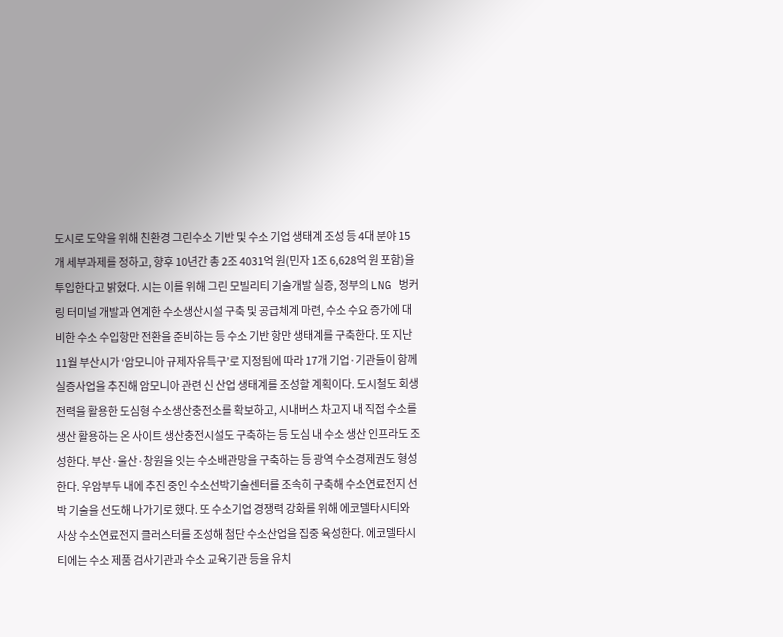도시로 도약을 위해 친환경 그린수소 기반 및 수소 기업 생태계 조성 등 4대 분야 15개 세부과제를 정하고, 향후 10년간 총 2조 4031억 원(민자 1조 6,628억 원 포함)을 투입한다고 밝혔다. 시는 이를 위해 그린 모빌리티 기술개발 실증, 정부의 LNG 벙커링 터미널 개발과 연계한 수소생산시설 구축 및 공급체계 마련, 수소 수요 증가에 대비한 수소 수입항만 전환을 준비하는 등 수소 기반 항만 생태계를 구축한다. 또 지난 11월 부산시가 ‘암모니아 규제자유특구’로 지정됨에 따라 17개 기업·기관들이 함께 실증사업을 추진해 암모니아 관련 신 산업 생태계를 조성할 계획이다. 도시철도 회생전력을 활용한 도심형 수소생산충전소를 확보하고, 시내버스 차고지 내 직접 수소를 생산 활용하는 온 사이트 생산충전시설도 구축하는 등 도심 내 수소 생산 인프라도 조성한다. 부산·울산·창원을 잇는 수소배관망을 구축하는 등 광역 수소경제권도 형성한다. 우암부두 내에 추진 중인 수소선박기술센터를 조속히 구축해 수소연료전지 선박 기술을 선도해 나가기로 했다. 또 수소기업 경쟁력 강화를 위해 에코델타시티와 사상 수소연료전지 클러스터를 조성해 첨단 수소산업을 집중 육성한다. 에코델타시티에는 수소 제품 검사기관과 수소 교육기관 등을 유치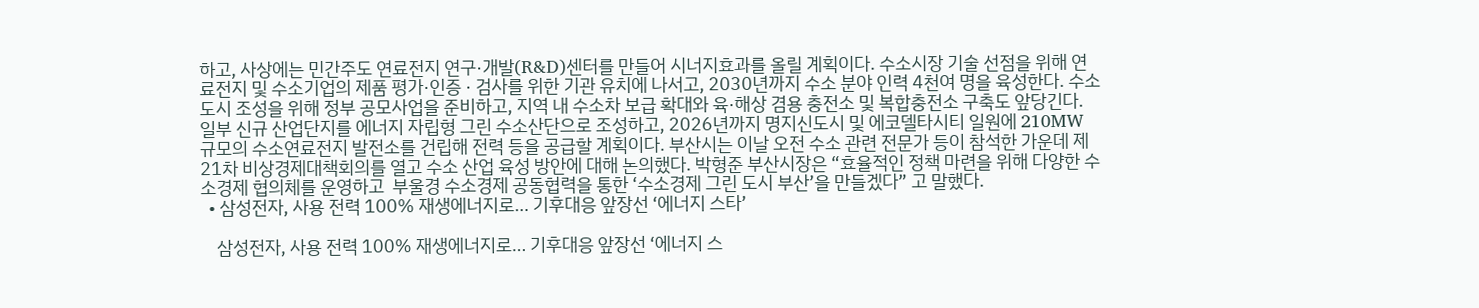하고, 사상에는 민간주도 연료전지 연구·개발(R&D)센터를 만들어 시너지효과를 올릴 계획이다. 수소시장 기술 선점을 위해 연료전지 및 수소기업의 제품 평가·인증 · 검사를 위한 기관 유치에 나서고, 2030년까지 수소 분야 인력 4천여 명을 육성한다. 수소도시 조성을 위해 정부 공모사업을 준비하고, 지역 내 수소차 보급 확대와 육·해상 겸용 충전소 및 복합충전소 구축도 앞당긴다. 일부 신규 산업단지를 에너지 자립형 그린 수소산단으로 조성하고, 2026년까지 명지신도시 및 에코델타시티 일원에 210MW 규모의 수소연료전지 발전소를 건립해 전력 등을 공급할 계획이다. 부산시는 이날 오전 수소 관련 전문가 등이 참석한 가운데 제21차 비상경제대책회의를 열고 수소 산업 육성 방안에 대해 논의했다. 박형준 부산시장은 “효율적인 정책 마련을 위해 다양한 수소경제 협의체를 운영하고  부울경 수소경제 공동협력을 통한 ‘수소경제 그린 도시 부산’을 만들겠다” 고 말했다.
  • 삼성전자, 사용 전력 100% 재생에너지로… 기후대응 앞장선 ‘에너지 스타’

    삼성전자, 사용 전력 100% 재생에너지로… 기후대응 앞장선 ‘에너지 스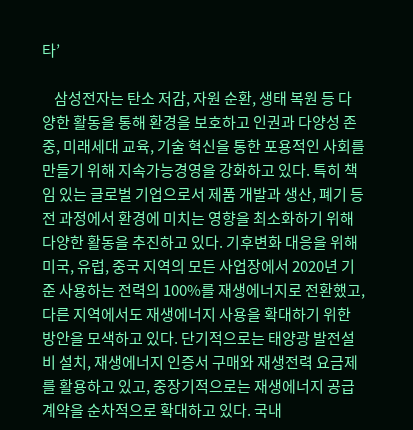타’

    삼성전자는 탄소 저감, 자원 순환, 생태 복원 등 다양한 활동을 통해 환경을 보호하고 인권과 다양성 존중, 미래세대 교육, 기술 혁신을 통한 포용적인 사회를 만들기 위해 지속가능경영을 강화하고 있다. 특히 책임 있는 글로벌 기업으로서 제품 개발과 생산, 폐기 등 전 과정에서 환경에 미치는 영향을 최소화하기 위해 다양한 활동을 추진하고 있다. 기후변화 대응을 위해 미국, 유럽, 중국 지역의 모든 사업장에서 2020년 기준 사용하는 전력의 100%를 재생에너지로 전환했고, 다른 지역에서도 재생에너지 사용을 확대하기 위한 방안을 모색하고 있다. 단기적으로는 태양광 발전설비 설치, 재생에너지 인증서 구매와 재생전력 요금제를 활용하고 있고, 중장기적으로는 재생에너지 공급계약을 순차적으로 확대하고 있다. 국내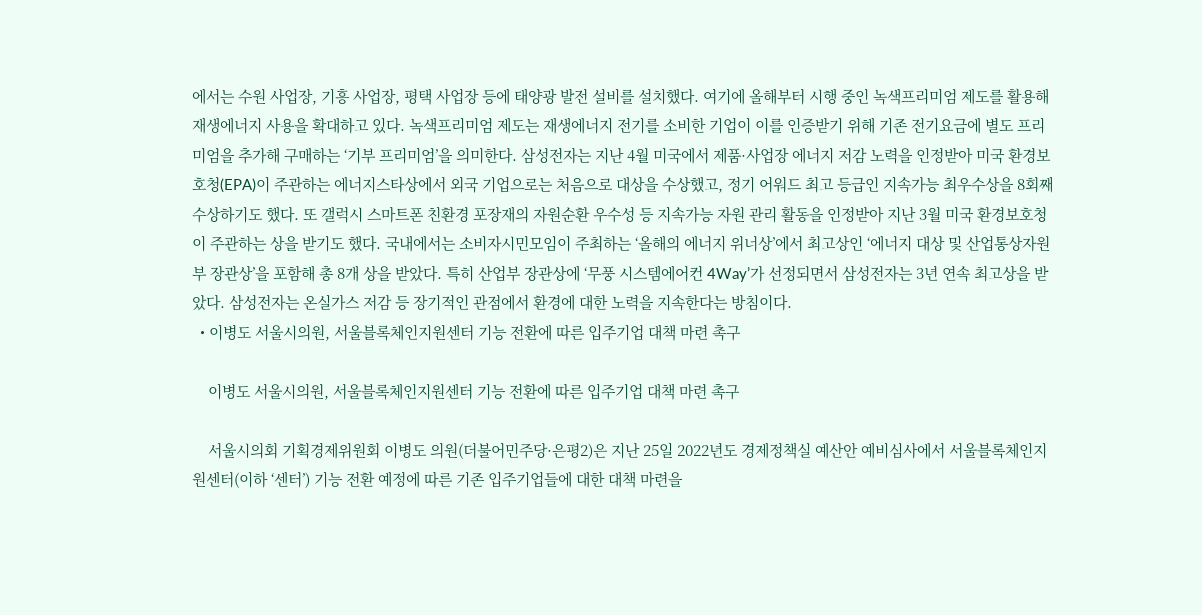에서는 수원 사업장, 기흥 사업장, 평택 사업장 등에 태양광 발전 설비를 설치했다. 여기에 올해부터 시행 중인 녹색프리미엄 제도를 활용해 재생에너지 사용을 확대하고 있다. 녹색프리미엄 제도는 재생에너지 전기를 소비한 기업이 이를 인증받기 위해 기존 전기요금에 별도 프리미엄을 추가해 구매하는 ‘기부 프리미엄’을 의미한다. 삼성전자는 지난 4월 미국에서 제품·사업장 에너지 저감 노력을 인정받아 미국 환경보호청(EPA)이 주관하는 에너지스타상에서 외국 기업으로는 처음으로 대상을 수상했고, 정기 어워드 최고 등급인 지속가능 최우수상을 8회째 수상하기도 했다. 또 갤럭시 스마트폰 친환경 포장재의 자원순환 우수성 등 지속가능 자원 관리 활동을 인정받아 지난 3월 미국 환경보호청이 주관하는 상을 받기도 했다. 국내에서는 소비자시민모임이 주최하는 ‘올해의 에너지 위너상’에서 최고상인 ‘에너지 대상 및 산업통상자원부 장관상’을 포함해 총 8개 상을 받았다. 특히 산업부 장관상에 ‘무풍 시스템에어컨 4Way’가 선정되면서 삼성전자는 3년 연속 최고상을 받았다. 삼성전자는 온실가스 저감 등 장기적인 관점에서 환경에 대한 노력을 지속한다는 방침이다.
  • 이병도 서울시의원, 서울블록체인지원센터 기능 전환에 따른 입주기업 대책 마련 촉구

    이병도 서울시의원, 서울블록체인지원센터 기능 전환에 따른 입주기업 대책 마련 촉구

    서울시의회 기획경제위원회 이병도 의원(더불어민주당·은평2)은 지난 25일 2022년도 경제정책실 예산안 예비심사에서 서울블록체인지원센터(이하 ‘센터’) 기능 전환 예정에 따른 기존 입주기업들에 대한 대책 마련을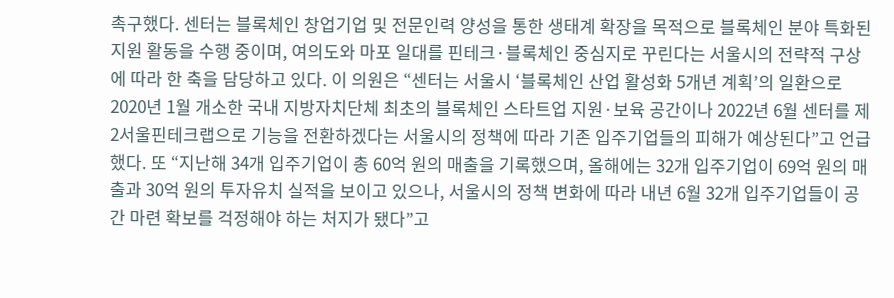촉구했다. 센터는 블록체인 창업기업 및 전문인력 양성을 통한 생태계 확장을 목적으로 블록체인 분야 특화된 지원 활동을 수행 중이며, 여의도와 마포 일대를 핀테크·블록체인 중심지로 꾸린다는 서울시의 전략적 구상에 따라 한 축을 담당하고 있다. 이 의원은 “센터는 서울시 ‘블록체인 산업 활성화 5개년 계획’의 일환으로 2020년 1월 개소한 국내 지방자치단체 최초의 블록체인 스타트업 지원·보육 공간이나 2022년 6월 센터를 제2서울핀테크랩으로 기능을 전환하겠다는 서울시의 정책에 따라 기존 입주기업들의 피해가 예상된다”고 언급했다. 또 “지난해 34개 입주기업이 총 60억 원의 매출을 기록했으며, 올해에는 32개 입주기업이 69억 원의 매출과 30억 원의 투자유치 실적을 보이고 있으나, 서울시의 정책 변화에 따라 내년 6월 32개 입주기업들이 공간 마련 확보를 걱정해야 하는 처지가 됐다”고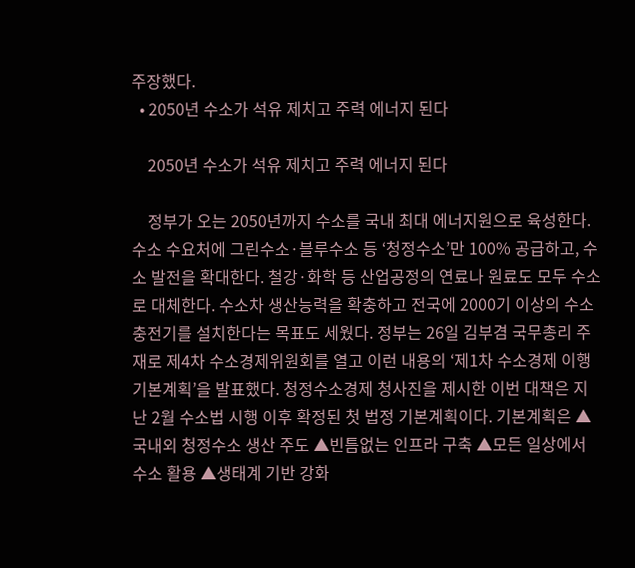주장했다.
  • 2050년 수소가 석유 제치고 주력 에너지 된다

    2050년 수소가 석유 제치고 주력 에너지 된다

    정부가 오는 2050년까지 수소를 국내 최대 에너지원으로 육성한다. 수소 수요처에 그린수소·블루수소 등 ‘청정수소’만 100% 공급하고, 수소 발전을 확대한다. 철강·화학 등 산업공정의 연료나 원료도 모두 수소로 대체한다. 수소차 생산능력을 확충하고 전국에 2000기 이상의 수소충전기를 설치한다는 목표도 세웠다. 정부는 26일 김부겸 국무총리 주재로 제4차 수소경제위원회를 열고 이런 내용의 ‘제1차 수소경제 이행 기본계획’을 발표했다. 청정수소경제 청사진을 제시한 이번 대책은 지난 2월 수소법 시행 이후 확정된 첫 법정 기본계획이다. 기본계획은 ▲국내외 청정수소 생산 주도 ▲빈틈없는 인프라 구축 ▲모든 일상에서 수소 활용 ▲생태계 기반 강화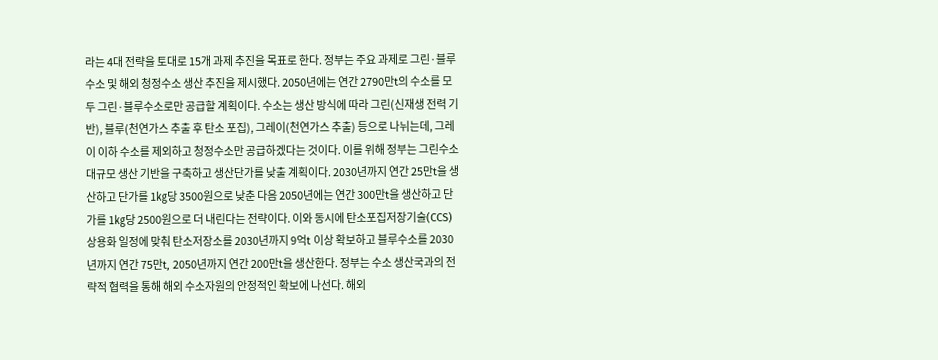라는 4대 전략을 토대로 15개 과제 추진을 목표로 한다. 정부는 주요 과제로 그린·블루수소 및 해외 청정수소 생산 추진을 제시했다. 2050년에는 연간 2790만t의 수소를 모두 그린·블루수소로만 공급할 계획이다. 수소는 생산 방식에 따라 그린(신재생 전력 기반), 블루(천연가스 추출 후 탄소 포집), 그레이(천연가스 추출) 등으로 나뉘는데, 그레이 이하 수소를 제외하고 청정수소만 공급하겠다는 것이다. 이를 위해 정부는 그린수소 대규모 생산 기반을 구축하고 생산단가를 낮출 계획이다. 2030년까지 연간 25만t을 생산하고 단가를 1㎏당 3500원으로 낮춘 다음 2050년에는 연간 300만t을 생산하고 단가를 1㎏당 2500원으로 더 내린다는 전략이다. 이와 동시에 탄소포집저장기술(CCS) 상용화 일정에 맞춰 탄소저장소를 2030년까지 9억t 이상 확보하고 블루수소를 2030년까지 연간 75만t, 2050년까지 연간 200만t을 생산한다. 정부는 수소 생산국과의 전략적 협력을 통해 해외 수소자원의 안정적인 확보에 나선다. 해외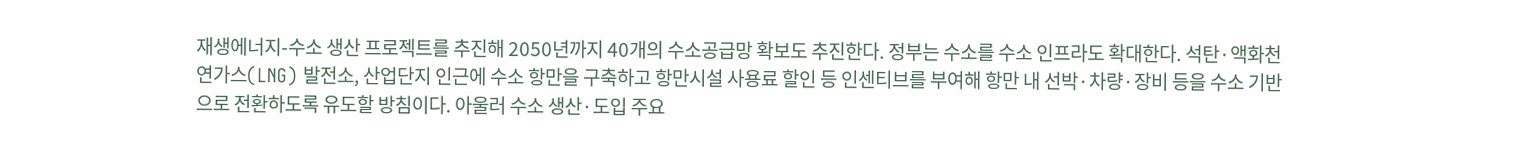재생에너지-수소 생산 프로젝트를 추진해 2050년까지 40개의 수소공급망 확보도 추진한다. 정부는 수소를 수소 인프라도 확대한다. 석탄·액화천연가스(LNG) 발전소, 산업단지 인근에 수소 항만을 구축하고 항만시설 사용료 할인 등 인센티브를 부여해 항만 내 선박·차량·장비 등을 수소 기반으로 전환하도록 유도할 방침이다. 아울러 수소 생산·도입 주요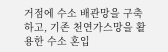거점에 수소 배관망을 구축하고, 기존 천연가스망을 활용한 수소 혼입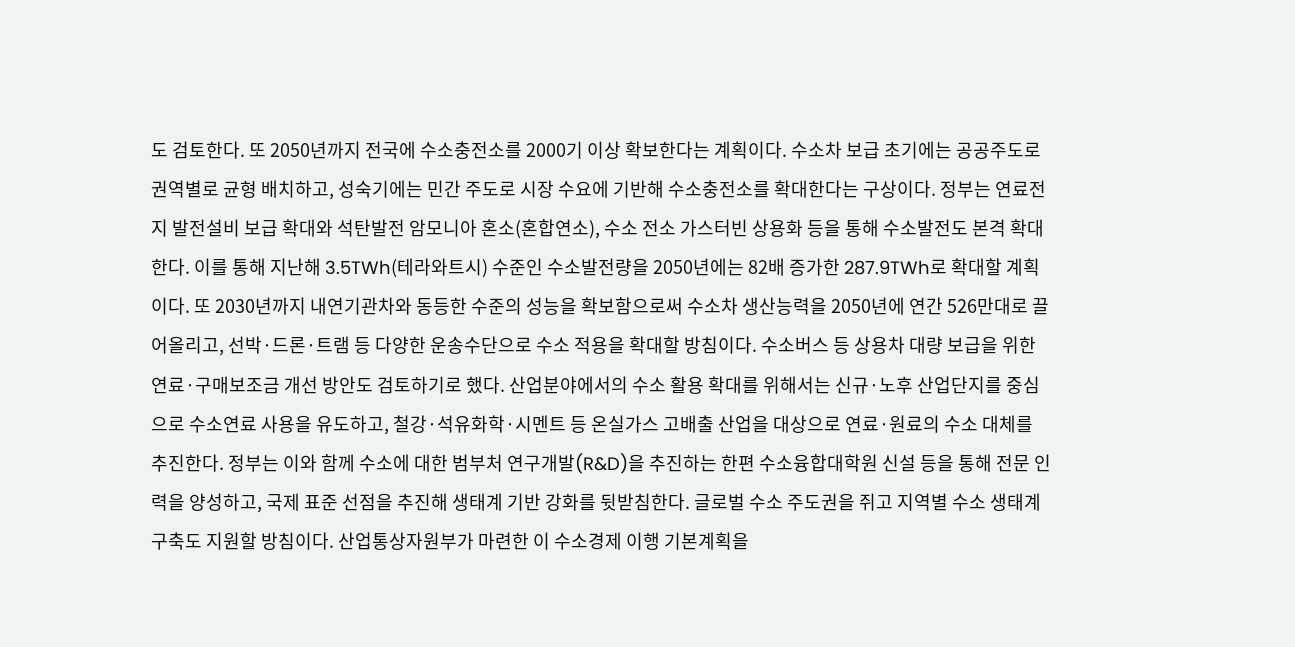도 검토한다. 또 2050년까지 전국에 수소충전소를 2000기 이상 확보한다는 계획이다. 수소차 보급 초기에는 공공주도로 권역별로 균형 배치하고, 성숙기에는 민간 주도로 시장 수요에 기반해 수소충전소를 확대한다는 구상이다. 정부는 연료전지 발전설비 보급 확대와 석탄발전 암모니아 혼소(혼합연소), 수소 전소 가스터빈 상용화 등을 통해 수소발전도 본격 확대한다. 이를 통해 지난해 3.5TWh(테라와트시) 수준인 수소발전량을 2050년에는 82배 증가한 287.9TWh로 확대할 계획이다. 또 2030년까지 내연기관차와 동등한 수준의 성능을 확보함으로써 수소차 생산능력을 2050년에 연간 526만대로 끌어올리고, 선박·드론·트램 등 다양한 운송수단으로 수소 적용을 확대할 방침이다. 수소버스 등 상용차 대량 보급을 위한 연료·구매보조금 개선 방안도 검토하기로 했다. 산업분야에서의 수소 활용 확대를 위해서는 신규·노후 산업단지를 중심으로 수소연료 사용을 유도하고, 철강·석유화학·시멘트 등 온실가스 고배출 산업을 대상으로 연료·원료의 수소 대체를 추진한다. 정부는 이와 함께 수소에 대한 범부처 연구개발(R&D)을 추진하는 한편 수소융합대학원 신설 등을 통해 전문 인력을 양성하고, 국제 표준 선점을 추진해 생태계 기반 강화를 뒷받침한다. 글로벌 수소 주도권을 쥐고 지역별 수소 생태계 구축도 지원할 방침이다. 산업통상자원부가 마련한 이 수소경제 이행 기본계획을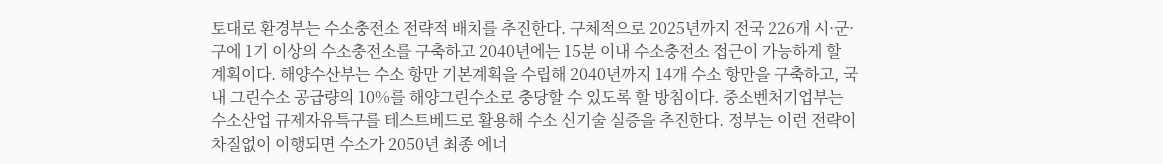토대로 환경부는 수소충전소 전략적 배치를 추진한다. 구체적으로 2025년까지 전국 226개 시·군·구에 1기 이상의 수소충전소를 구축하고 2040년에는 15분 이내 수소충전소 접근이 가능하게 할 계획이다. 해양수산부는 수소 항만 기본계획을 수립해 2040년까지 14개 수소 항만을 구축하고, 국내 그린수소 공급량의 10%를 해양그린수소로 충당할 수 있도록 할 방침이다. 중소벤처기업부는 수소산업 규제자유특구를 테스트베드로 활용해 수소 신기술 실증을 추진한다. 정부는 이런 전략이 차질없이 이행되면 수소가 2050년 최종 에너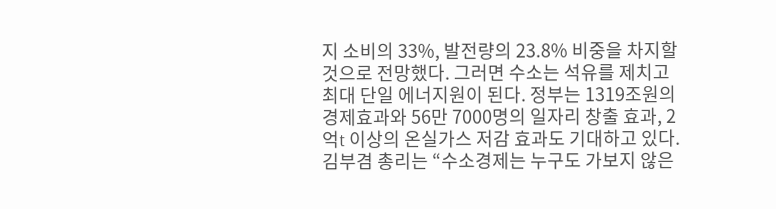지 소비의 33%, 발전량의 23.8% 비중을 차지할 것으로 전망했다. 그러면 수소는 석유를 제치고 최대 단일 에너지원이 된다. 정부는 1319조원의 경제효과와 56만 7000명의 일자리 창출 효과, 2억t 이상의 온실가스 저감 효과도 기대하고 있다. 김부겸 총리는 “수소경제는 누구도 가보지 않은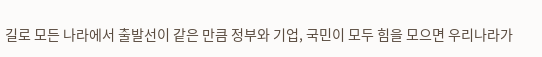길로 모든 나라에서 출발선이 같은 만큼 정부와 기업, 국민이 모두 힘을 모으면 우리나라가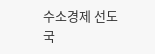수소경제 선도국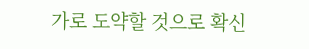가로 도약할 것으로 확신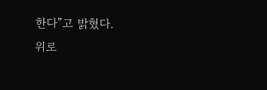한다”고 밝혔다.
위로